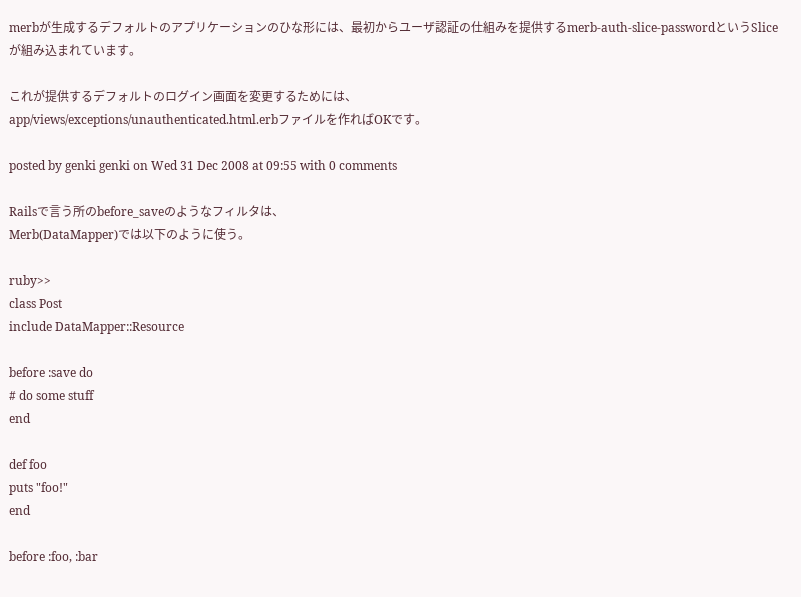merbが生成するデフォルトのアプリケーションのひな形には、最初からユーザ認証の仕組みを提供するmerb-auth-slice-passwordというSliceが組み込まれています。

これが提供するデフォルトのログイン画面を変更するためには、
app/views/exceptions/unauthenticated.html.erbファイルを作ればOKです。

posted by genki genki on Wed 31 Dec 2008 at 09:55 with 0 comments

Railsで言う所のbefore_saveのようなフィルタは、
Merb(DataMapper)では以下のように使う。

ruby>>
class Post
include DataMapper::Resource

before :save do
# do some stuff
end

def foo
puts "foo!"
end

before :foo, :bar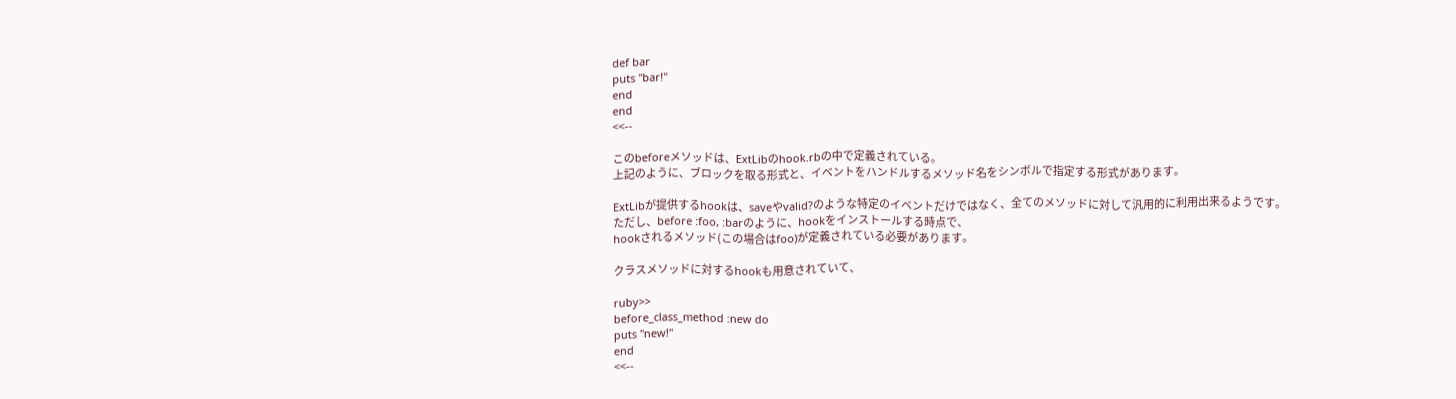def bar
puts "bar!"
end
end
<<--

このbeforeメソッドは、ExtLibのhook.rbの中で定義されている。
上記のように、ブロックを取る形式と、イベントをハンドルするメソッド名をシンボルで指定する形式があります。

ExtLibが提供するhookは、saveやvalid?のような特定のイベントだけではなく、全てのメソッドに対して汎用的に利用出来るようです。
ただし、before :foo, :barのように、hookをインストールする時点で、
hookされるメソッド(この場合はfoo)が定義されている必要があります。

クラスメソッドに対するhookも用意されていて、

ruby>>
before_class_method :new do
puts "new!"
end
<<--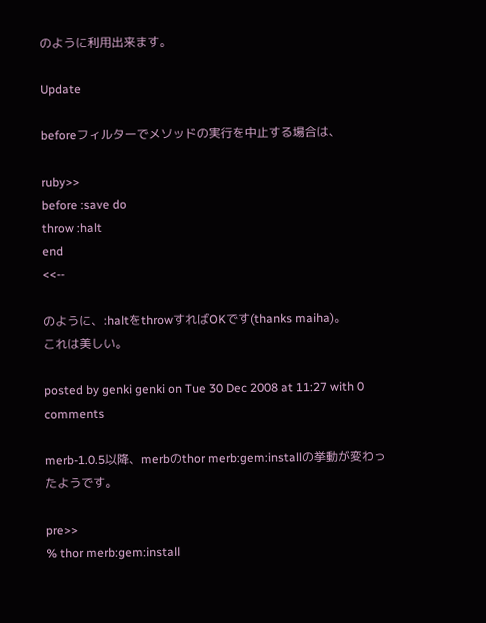のように利用出来ます。

Update

beforeフィルターでメソッドの実行を中止する場合は、

ruby>>
before :save do
throw :halt
end
<<--

のように、:haltをthrowすればOKです(thanks maiha)。
これは美しい。

posted by genki genki on Tue 30 Dec 2008 at 11:27 with 0 comments

merb-1.0.5以降、merbのthor merb:gem:installの挙動が変わったようです。

pre>>
% thor merb:gem:install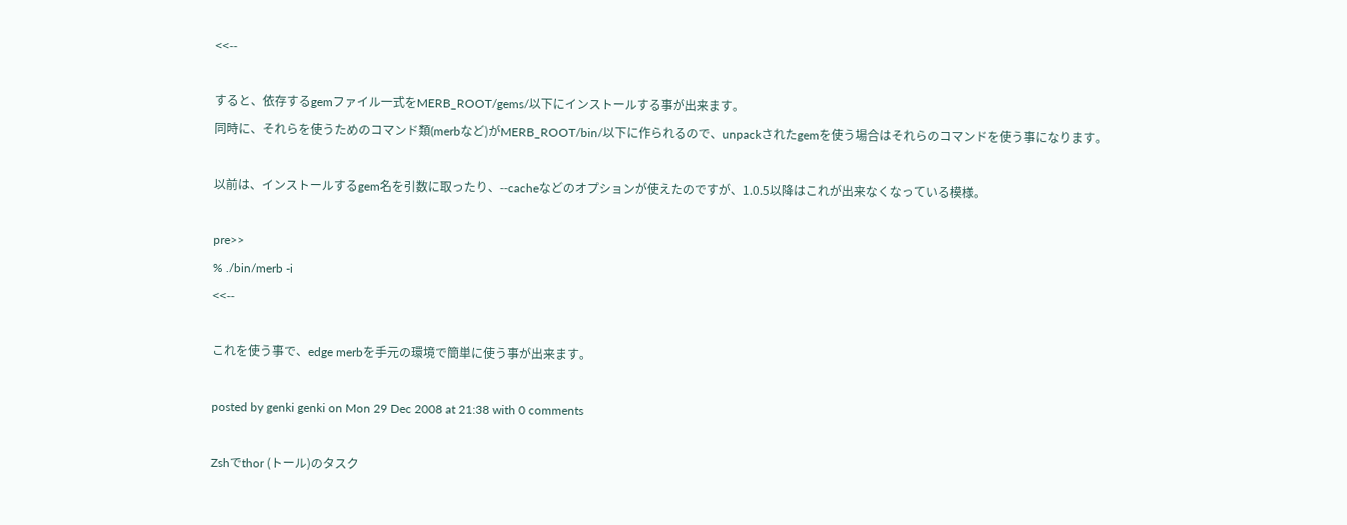<<--

すると、依存するgemファイル一式をMERB_ROOT/gems/以下にインストールする事が出来ます。
同時に、それらを使うためのコマンド類(merbなど)がMERB_ROOT/bin/以下に作られるので、unpackされたgemを使う場合はそれらのコマンドを使う事になります。

以前は、インストールするgem名を引数に取ったり、--cacheなどのオプションが使えたのですが、1.0.5以降はこれが出来なくなっている模様。

pre>>
% ./bin/merb -i
<<--

これを使う事で、edge merbを手元の環境で簡単に使う事が出来ます。

posted by genki genki on Mon 29 Dec 2008 at 21:38 with 0 comments

Zshでthor (トール)のタスク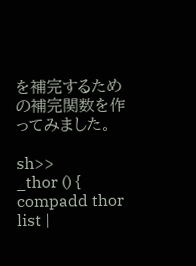を補完するための補完関数を作ってみました。

sh>>
_thor () {
compadd thor list |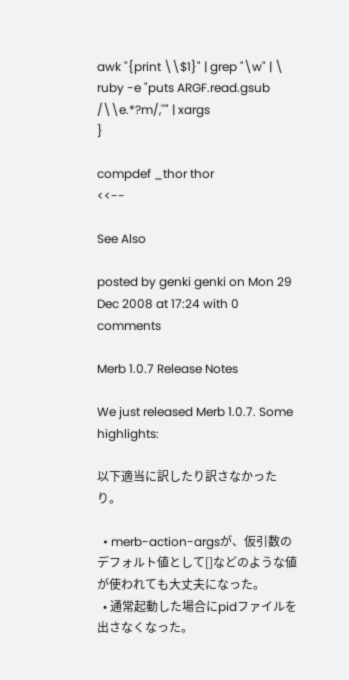awk "{print \\$1}" | grep "\w" | \ ruby -e "puts ARGF.read.gsub /\\e.*?m/,''" | xargs
}

compdef _thor thor
<<--

See Also

posted by genki genki on Mon 29 Dec 2008 at 17:24 with 0 comments

Merb 1.0.7 Release Notes

We just released Merb 1.0.7. Some highlights:

以下適当に訳したり訳さなかったり。

  • merb-action-argsが、仮引数のデフォルト値として[]などのような値が使われても大丈夫になった。
  • 通常起動した場合にpidファイルを出さなくなった。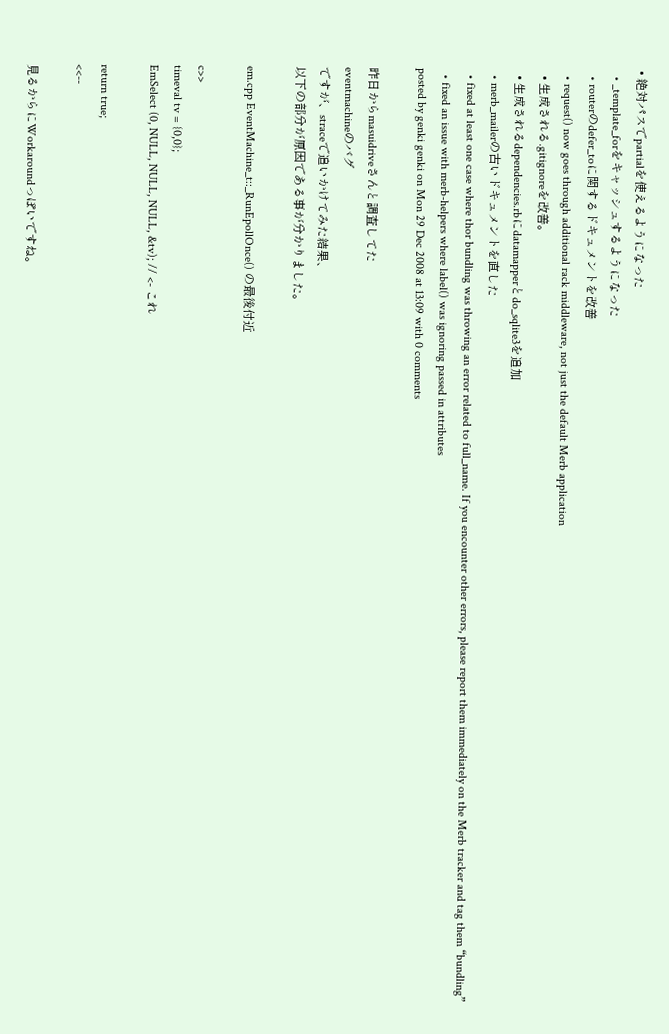• 絶対パスでpartialを使えるようになった
  • _template_forをキャッシュするようになった
  • routerのdefer_toに関するドキュメントを改善
  • request() now goes through additional rack middleware, not just the default Merb application
  • 生成される.gitignoreを改善。
  • 生成されるdependencies.rbにdatamapperとdo_sqlite3を追加
  • merb_mailerの古いドキュメントを直した
  • fixed at least one case where thor bundling was throwing an error related to full_name. If you encounter other errors, please report them immediately on the Merb tracker and tag them “bundling”
  • fixed an issue with merb-helpers where label() was ignoring passed in attributes
posted by genki genki on Mon 29 Dec 2008 at 13:09 with 0 comments

昨日からmasuidriveさんと調査してた
eventmachineのバグ
ですが、straceで追いかけてみた結果、
以下の部分が原因である事が分かりました。

em.cpp EventMachine_t::_RunEpollOnce() の最後付近

c>>
timeval tv = {0,0};
EmSelect (0, NULL, NULL, NULL, &tv); // <- これ

return true;
<<--

見るからにWorkaroundっぽいですね。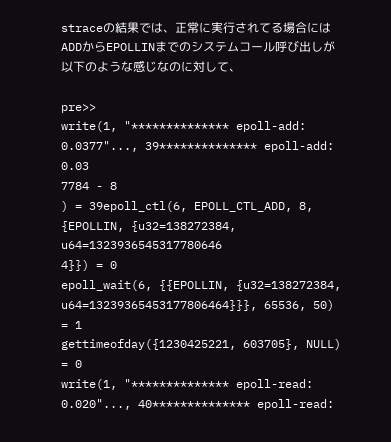straceの結果では、正常に実行されてる場合には
ADDからEPOLLINまでのシステムコール呼び出しが以下のような感じなのに対して、

pre>>
write(1, "************** epoll-add: 0.0377"..., 39************** epoll-add: 0.03
7784 - 8
) = 39epoll_ctl(6, EPOLL_CTL_ADD, 8, {EPOLLIN, {u32=138272384, u64=1323936545317780646
4}}) = 0
epoll_wait(6, {{EPOLLIN, {u32=138272384, u64=13239365453177806464}}}, 65536, 50)
= 1
gettimeofday({1230425221, 603705}, NULL) = 0
write(1, "************** epoll-read: 0.020"..., 40************** epoll-read: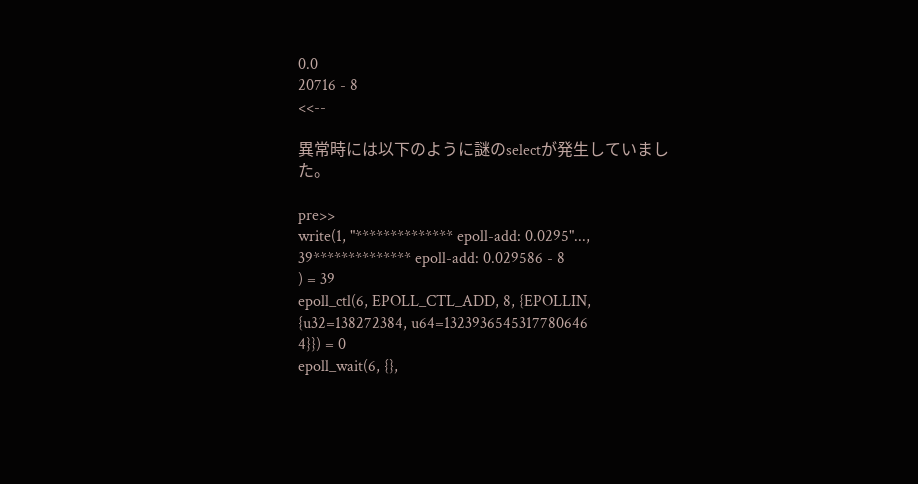0.0
20716 - 8
<<--

異常時には以下のように謎のselectが発生していました。

pre>>
write(1, "************** epoll-add: 0.0295"..., 39************** epoll-add: 0.029586 - 8
) = 39
epoll_ctl(6, EPOLL_CTL_ADD, 8, {EPOLLIN, {u32=138272384, u64=1323936545317780646
4}}) = 0
epoll_wait(6, {},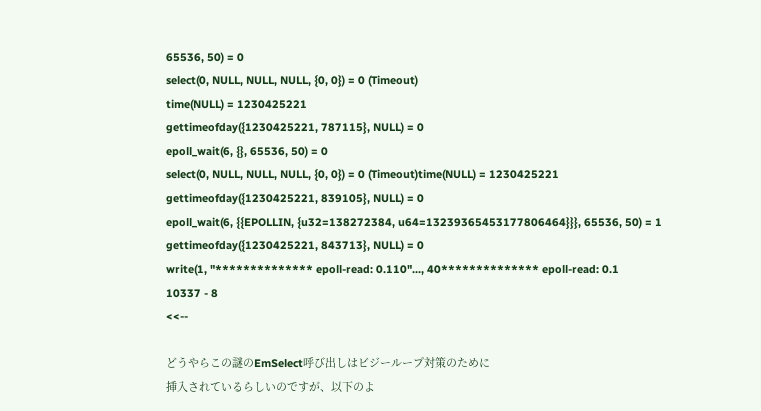65536, 50) = 0
select(0, NULL, NULL, NULL, {0, 0}) = 0 (Timeout)
time(NULL) = 1230425221
gettimeofday({1230425221, 787115}, NULL) = 0
epoll_wait(6, {}, 65536, 50) = 0
select(0, NULL, NULL, NULL, {0, 0}) = 0 (Timeout)time(NULL) = 1230425221
gettimeofday({1230425221, 839105}, NULL) = 0
epoll_wait(6, {{EPOLLIN, {u32=138272384, u64=13239365453177806464}}}, 65536, 50) = 1
gettimeofday({1230425221, 843713}, NULL) = 0
write(1, "************** epoll-read: 0.110"..., 40************** epoll-read: 0.1
10337 - 8
<<--

どうやらこの謎のEmSelect呼び出しはビジーループ対策のために
挿入されているらしいのですが、以下のよ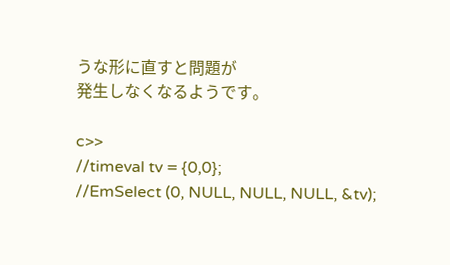うな形に直すと問題が
発生しなくなるようです。

c>>
//timeval tv = {0,0};
//EmSelect (0, NULL, NULL, NULL, &tv);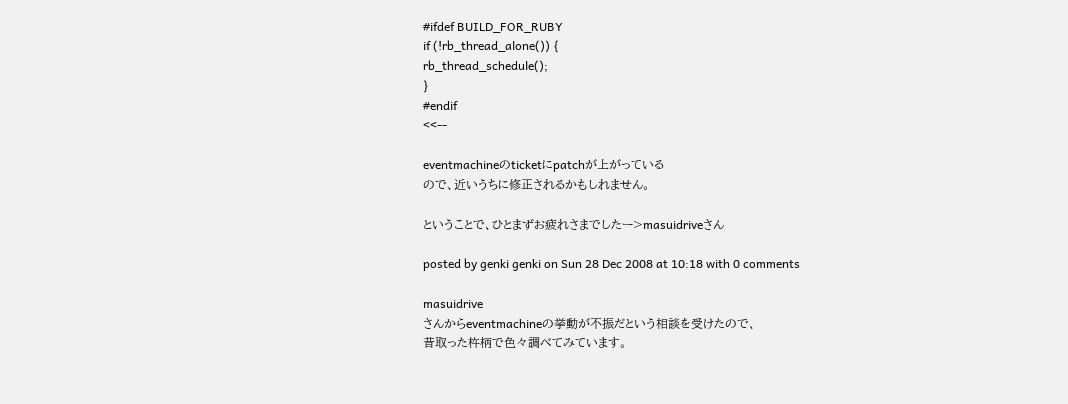#ifdef BUILD_FOR_RUBY
if (!rb_thread_alone()) {
rb_thread_schedule();
}
#endif
<<--

eventmachineのticketにpatchが上がっている
ので、近いうちに修正されるかもしれません。

ということで、ひとまずお疲れさまでしたー>masuidriveさん

posted by genki genki on Sun 28 Dec 2008 at 10:18 with 0 comments

masuidrive
さんからeventmachineの挙動が不振だという相談を受けたので、
昔取った杵柄で色々調べてみています。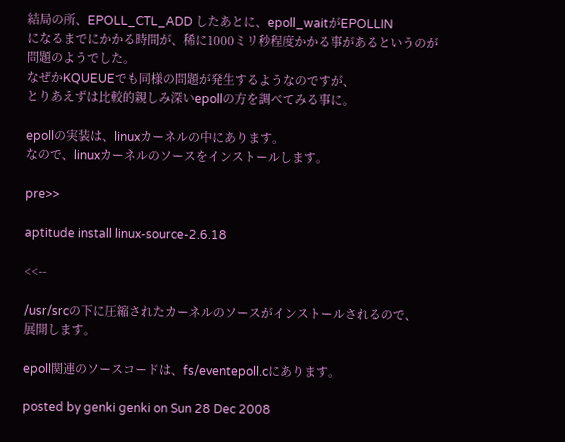結局の所、EPOLL_CTL_ADD したあとに、epoll_waitがEPOLLIN
になるまでにかかる時間が、稀に1000ミリ秒程度かかる事があるというのが
問題のようでした。
なぜかKQUEUEでも同様の問題が発生するようなのですが、
とりあえずは比較的親しみ深いepollの方を調べてみる事に。

epollの実装は、linuxカーネルの中にあります。
なので、linuxカーネルのソースをインストールします。

pre>>

aptitude install linux-source-2.6.18

<<--

/usr/srcの下に圧縮されたカーネルのソースがインストールされるので、
展開します。

epoll関連のソースコードは、fs/eventepoll.cにあります。

posted by genki genki on Sun 28 Dec 2008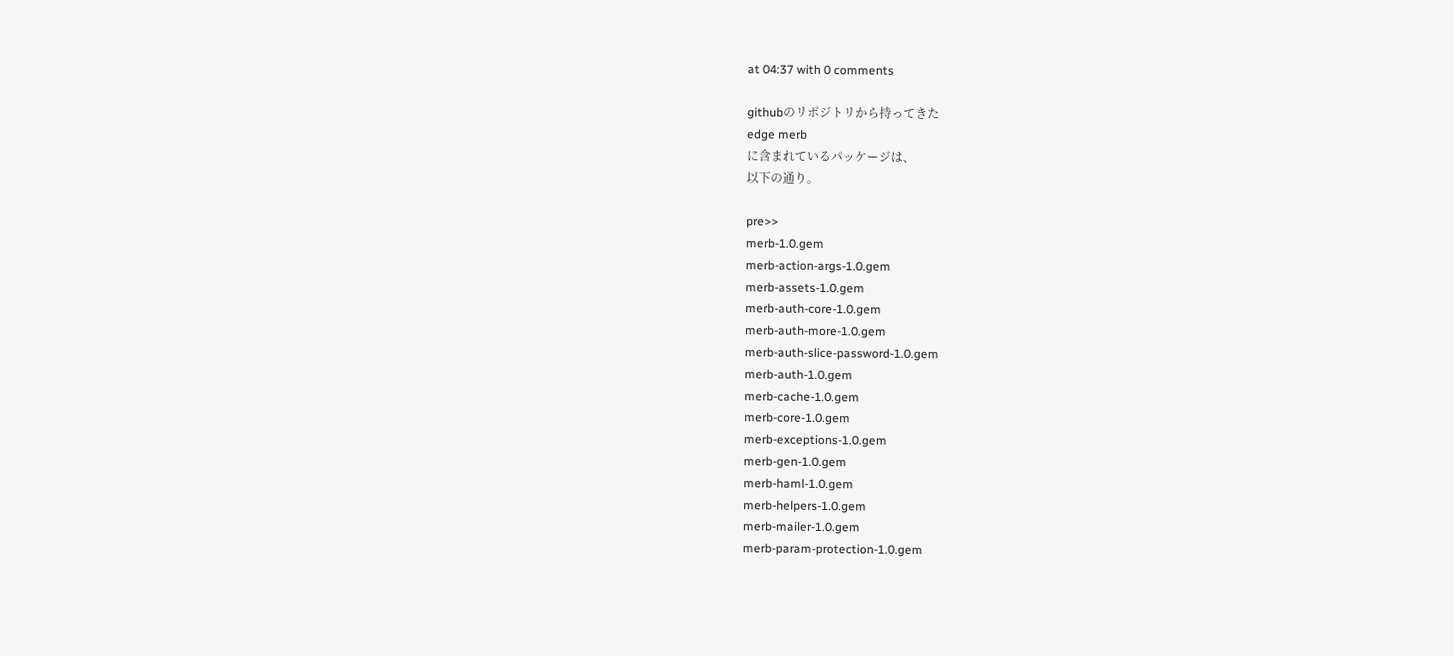at 04:37 with 0 comments

githubのリポジトリから持ってきた
edge merb
に含まれているパッケージは、
以下の通り。

pre>>
merb-1.0.gem
merb-action-args-1.0.gem
merb-assets-1.0.gem
merb-auth-core-1.0.gem
merb-auth-more-1.0.gem
merb-auth-slice-password-1.0.gem
merb-auth-1.0.gem
merb-cache-1.0.gem
merb-core-1.0.gem
merb-exceptions-1.0.gem
merb-gen-1.0.gem
merb-haml-1.0.gem
merb-helpers-1.0.gem
merb-mailer-1.0.gem
merb-param-protection-1.0.gem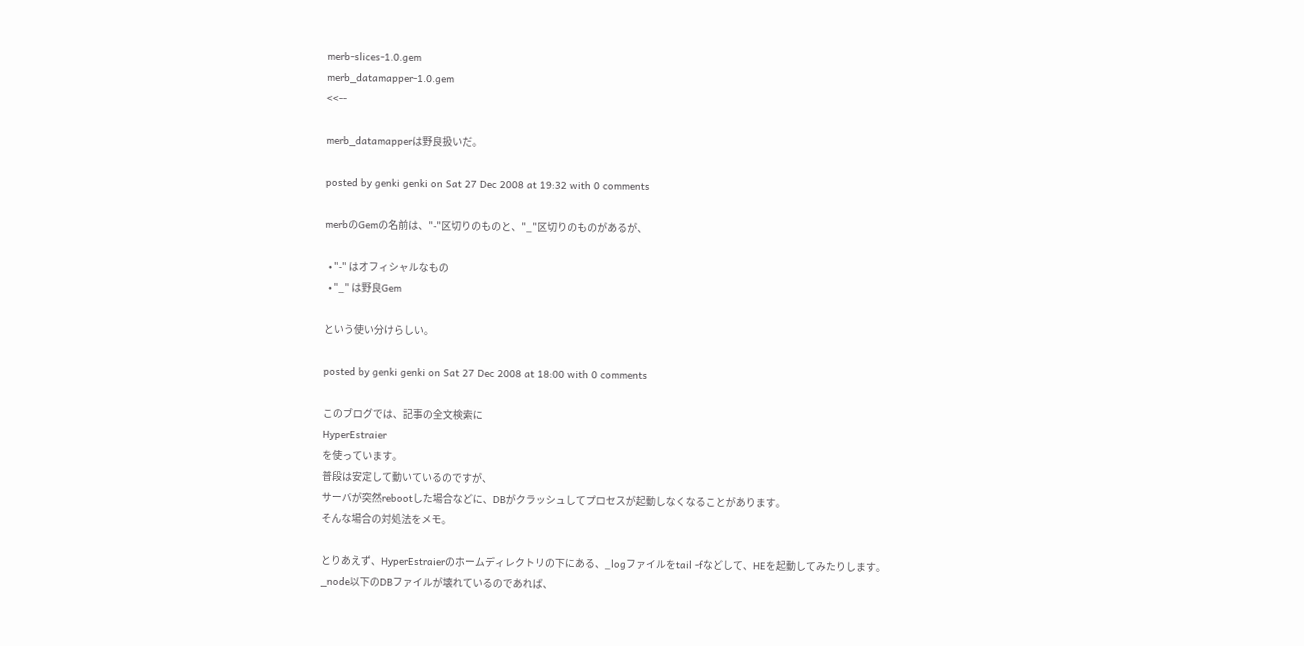merb-slices-1.0.gem
merb_datamapper-1.0.gem
<<--

merb_datamapperは野良扱いだ。

posted by genki genki on Sat 27 Dec 2008 at 19:32 with 0 comments

merbのGemの名前は、"-"区切りのものと、"_"区切りのものがあるが、

  • "-" はオフィシャルなもの
  • "_" は野良Gem

という使い分けらしい。

posted by genki genki on Sat 27 Dec 2008 at 18:00 with 0 comments

このブログでは、記事の全文検索に
HyperEstraier
を使っています。
普段は安定して動いているのですが、
サーバが突然rebootした場合などに、DBがクラッシュしてプロセスが起動しなくなることがあります。
そんな場合の対処法をメモ。

とりあえず、HyperEstraierのホームディレクトリの下にある、_logファイルをtail -fなどして、HEを起動してみたりします。
_node以下のDBファイルが壊れているのであれば、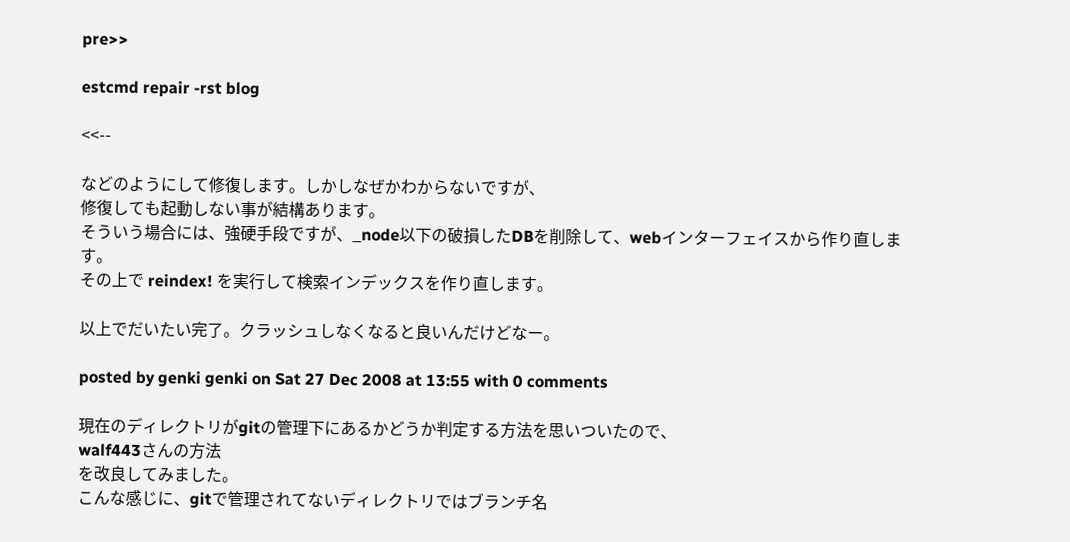pre>>

estcmd repair -rst blog

<<--

などのようにして修復します。しかしなぜかわからないですが、
修復しても起動しない事が結構あります。
そういう場合には、強硬手段ですが、_node以下の破損したDBを削除して、webインターフェイスから作り直します。
その上で reindex! を実行して検索インデックスを作り直します。

以上でだいたい完了。クラッシュしなくなると良いんだけどなー。

posted by genki genki on Sat 27 Dec 2008 at 13:55 with 0 comments

現在のディレクトリがgitの管理下にあるかどうか判定する方法を思いついたので、
walf443さんの方法
を改良してみました。
こんな感じに、gitで管理されてないディレクトリではブランチ名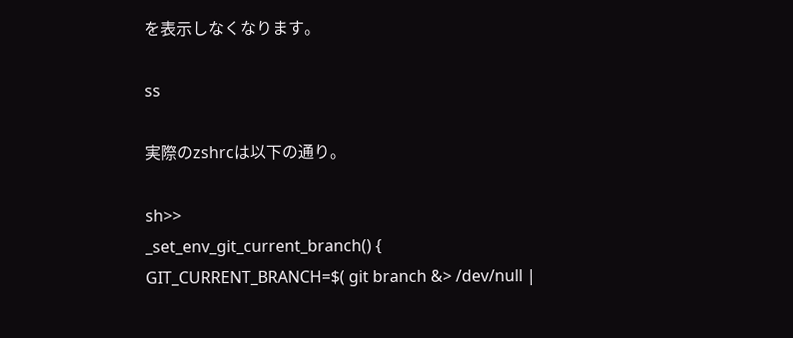を表示しなくなります。

ss

実際のzshrcは以下の通り。

sh>>
_set_env_git_current_branch() {
GIT_CURRENT_BRANCH=$( git branch &> /dev/null |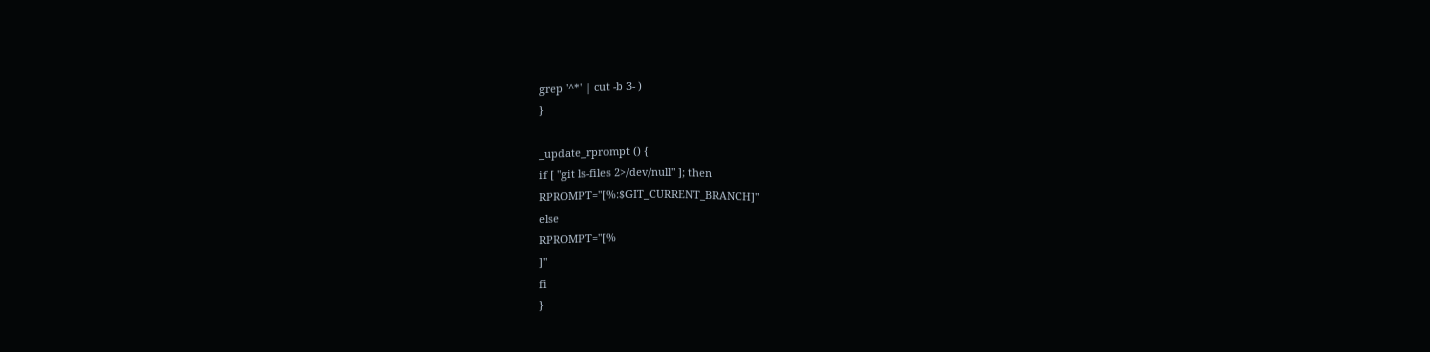grep '^*' | cut -b 3- )
}

_update_rprompt () {
if [ "git ls-files 2>/dev/null" ]; then
RPROMPT="[%:$GIT_CURRENT_BRANCH]"
else
RPROMPT="[%
]"
fi
}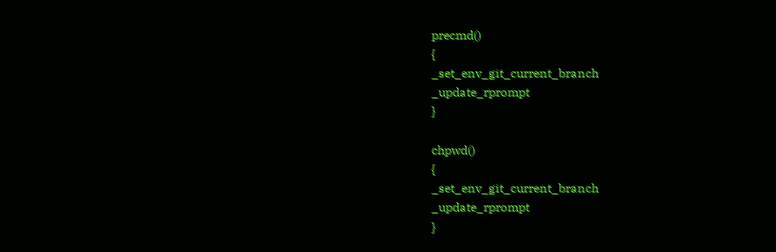precmd()
{
_set_env_git_current_branch
_update_rprompt
}

chpwd()
{
_set_env_git_current_branch
_update_rprompt
}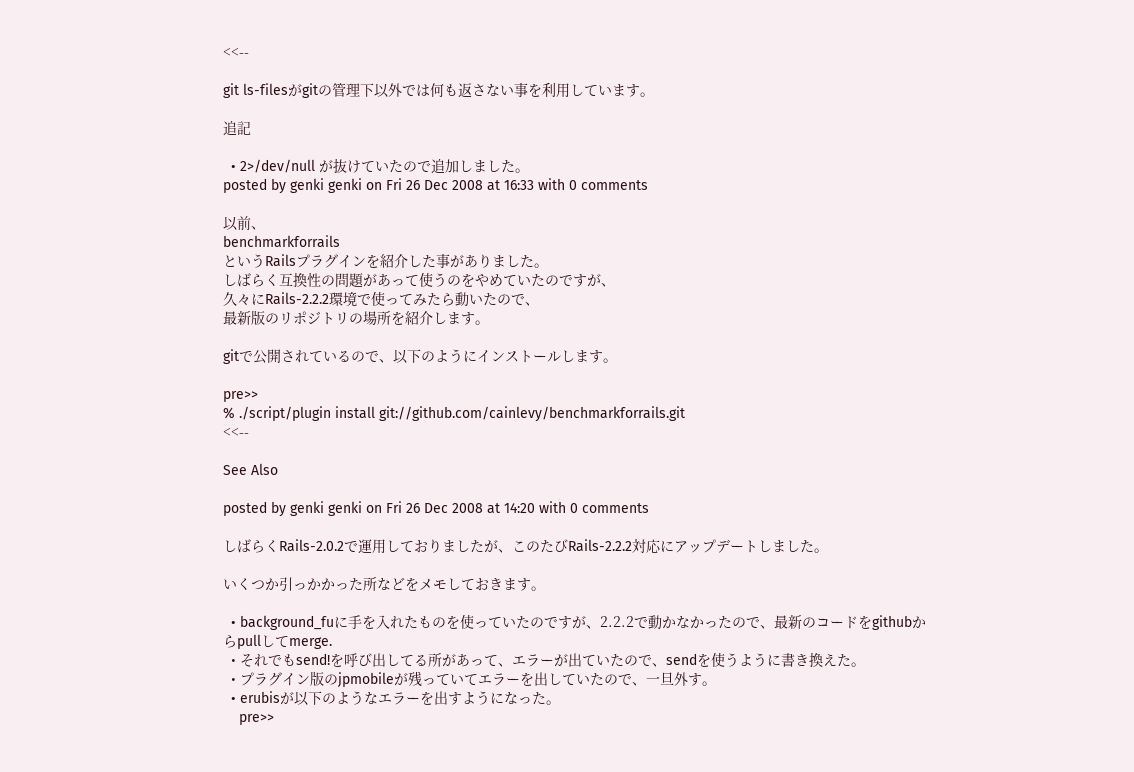<<--

git ls-filesがgitの管理下以外では何も返さない事を利用しています。

追記

  • 2>/dev/null が抜けていたので追加しました。
posted by genki genki on Fri 26 Dec 2008 at 16:33 with 0 comments

以前、
benchmarkforrails
というRailsプラグインを紹介した事がありました。
しばらく互換性の問題があって使うのをやめていたのですが、
久々にRails-2.2.2環境で使ってみたら動いたので、
最新版のリポジトリの場所を紹介します。

gitで公開されているので、以下のようにインストールします。

pre>>
% ./script/plugin install git://github.com/cainlevy/benchmarkforrails.git
<<--

See Also

posted by genki genki on Fri 26 Dec 2008 at 14:20 with 0 comments

しばらくRails-2.0.2で運用しておりましたが、このたびRails-2.2.2対応にアップデートしました。

いくつか引っかかった所などをメモしておきます。

  • background_fuに手を入れたものを使っていたのですが、2.2.2で動かなかったので、最新のコードをgithubからpullしてmerge.
  • それでもsend!を呼び出してる所があって、エラーが出ていたので、sendを使うように書き換えた。
  • プラグイン版のjpmobileが残っていてエラーを出していたので、一旦外す。
  • erubisが以下のようなエラーを出すようになった。
    pre>>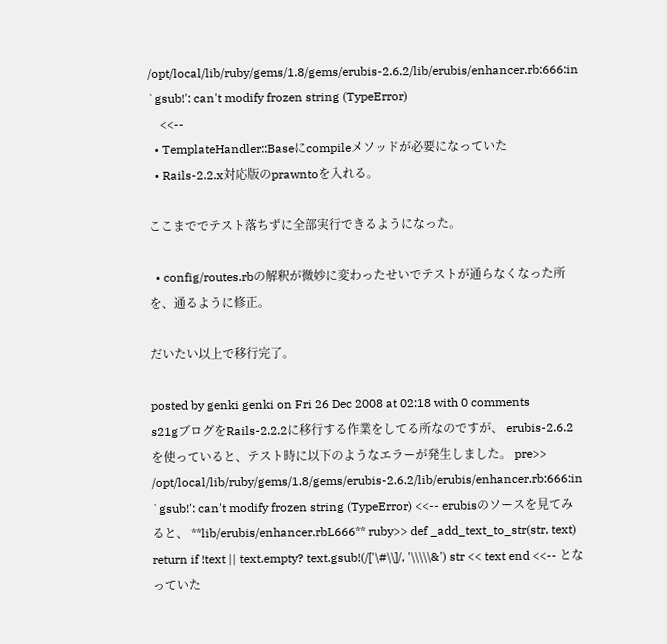/opt/local/lib/ruby/gems/1.8/gems/erubis-2.6.2/lib/erubis/enhancer.rb:666:in `gsub!': can't modify frozen string (TypeError)
    <<--
  • TemplateHandler::Baseにcompileメソッドが必要になっていた
  • Rails-2.2.x対応版のprawntoを入れる。

ここまででテスト落ちずに全部実行できるようになった。

  • config/routes.rbの解釈が微妙に変わったせいでテストが通らなくなった所を、通るように修正。

だいたい以上で移行完了。

posted by genki genki on Fri 26 Dec 2008 at 02:18 with 0 comments
s21gブログをRails-2.2.2に移行する作業をしてる所なのですが、 erubis-2.6.2を使っていると、テスト時に以下のようなエラーが発生しました。 pre>> /opt/local/lib/ruby/gems/1.8/gems/erubis-2.6.2/lib/erubis/enhancer.rb:666:in `gsub!': can't modify frozen string (TypeError) <<-- erubisのソースを見てみると、 **lib/erubis/enhancer.rbL666** ruby>> def _add_text_to_str(str, text) return if !text || text.empty? text.gsub!(/['\#\\]/, '\\\\\&') str << text end <<-- となっていた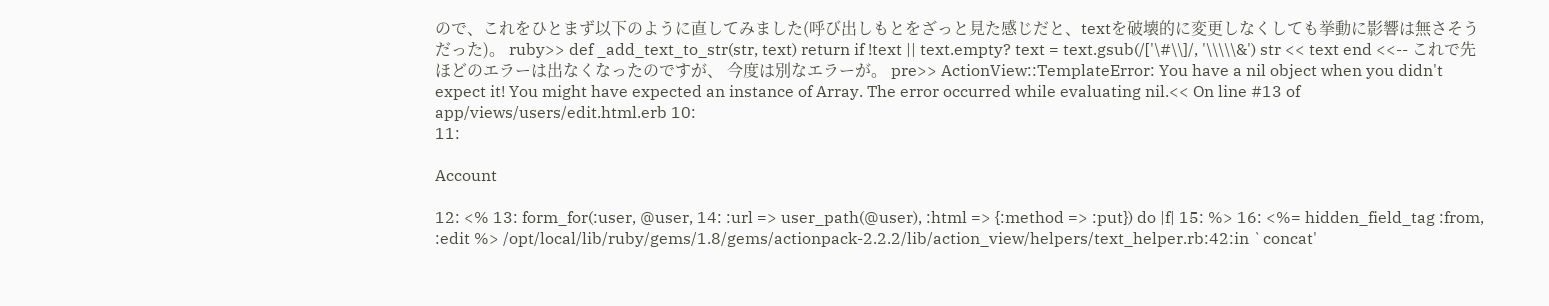ので、これをひとまず以下のように直してみました(呼び出しもとをざっと見た感じだと、textを破壊的に変更しなくしても挙動に影響は無さそうだった)。 ruby>> def _add_text_to_str(str, text) return if !text || text.empty? text = text.gsub(/['\#\\]/, '\\\\\&') str << text end <<-- これで先ほどのエラーは出なくなったのですが、 今度は別なエラーが。 pre>> ActionView::TemplateError: You have a nil object when you didn't expect it! You might have expected an instance of Array. The error occurred while evaluating nil.<< On line #13 of app/views/users/edit.html.erb 10:
11:

Account

12: <% 13: form_for(:user, @user, 14: :url => user_path(@user), :html => {:method => :put}) do |f| 15: %> 16: <%= hidden_field_tag :from, :edit %> /opt/local/lib/ruby/gems/1.8/gems/actionpack-2.2.2/lib/action_view/helpers/text_helper.rb:42:in `concat'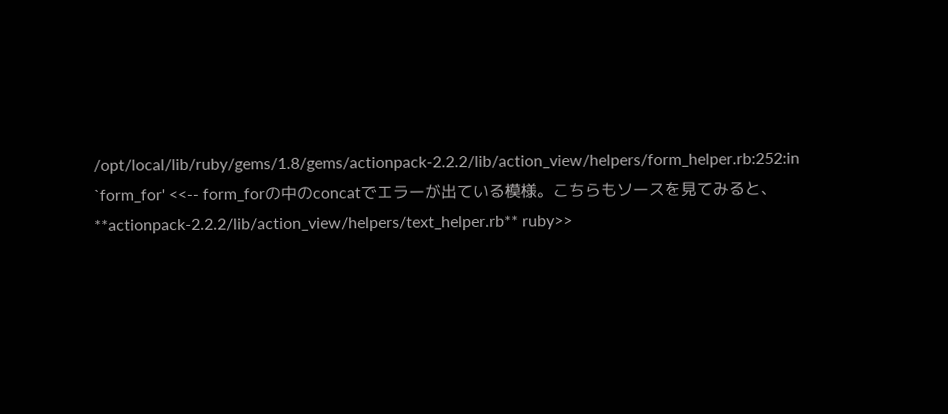/opt/local/lib/ruby/gems/1.8/gems/actionpack-2.2.2/lib/action_view/helpers/form_helper.rb:252:in `form_for' <<-- form_forの中のconcatでエラーが出ている模様。こちらもソースを見てみると、 **actionpack-2.2.2/lib/action_view/helpers/text_helper.rb** ruby>>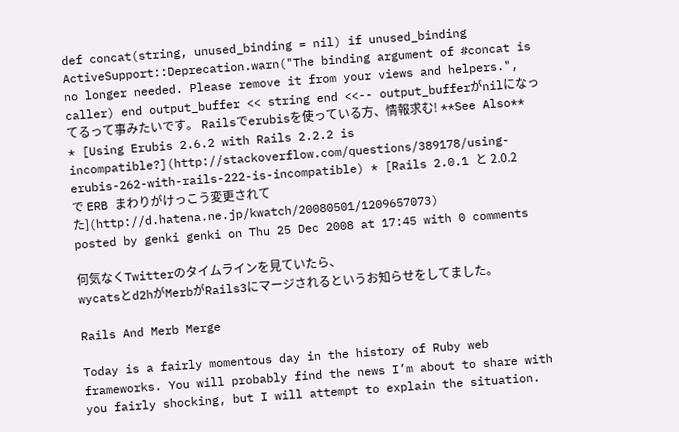def concat(string, unused_binding = nil) if unused_binding ActiveSupport::Deprecation.warn("The binding argument of #concat is no longer needed. Please remove it from your views and helpers.", caller) end output_buffer << string end <<-- output_bufferがnilになってるって事みたいです。 Railsでerubisを使っている方、情報求む! **See Also** * [Using Erubis 2.6.2 with Rails 2.2.2 is incompatible?](http://stackoverflow.com/questions/389178/using-erubis-262-with-rails-222-is-incompatible) * [Rails 2.0.1 と 2.0.2 で ERB まわりがけっこう変更されてた](http://d.hatena.ne.jp/kwatch/20080501/1209657073)
posted by genki genki on Thu 25 Dec 2008 at 17:45 with 0 comments

何気なくTwitterのタイムラインを見ていたら、
wycatsとd2hがMerbがRails3にマージされるというお知らせをしてました。

Rails And Merb Merge

Today is a fairly momentous day in the history of Ruby web frameworks. You will probably find the news I’m about to share with you fairly shocking, but I will attempt to explain the situation.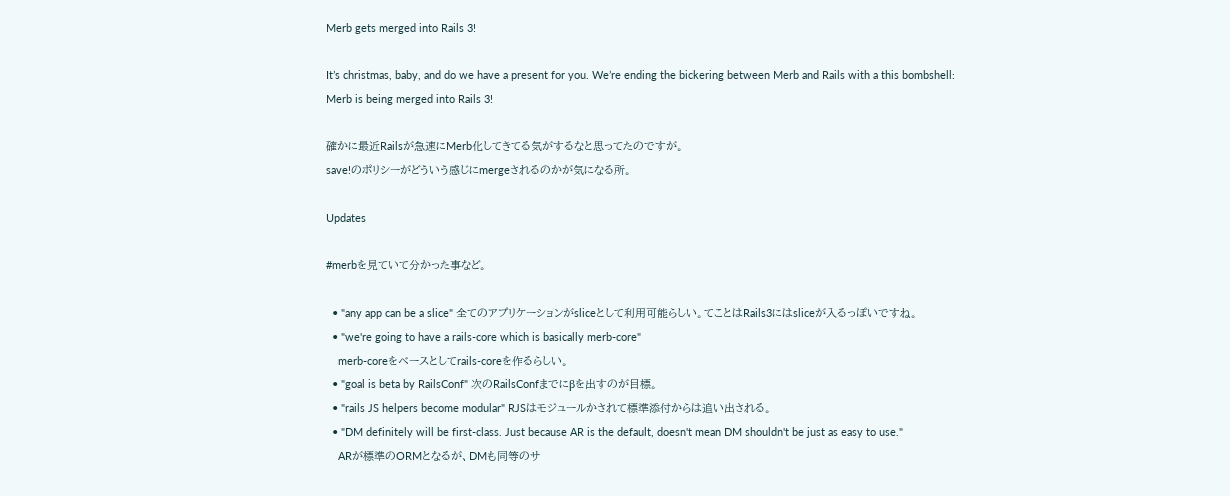Merb gets merged into Rails 3!

It’s christmas, baby, and do we have a present for you. We’re ending the bickering between Merb and Rails with a this bombshell: Merb is being merged into Rails 3!

確かに最近Railsが急速にMerb化してきてる気がするなと思ってたのですが。
save!のポリシーがどういう感じにmergeされるのかが気になる所。

Updates

#merbを見ていて分かった事など。

  • "any app can be a slice" 全てのアプリケーションがsliceとして利用可能らしい。てことはRails3にはsliceが入るっぽいですね。
  • "we're going to have a rails-core which is basically merb-core"
    merb-coreをベースとしてrails-coreを作るらしい。
  • "goal is beta by RailsConf" 次のRailsConfまでにβを出すのが目標。
  • "rails JS helpers become modular" RJSはモジュールかされて標準添付からは追い出される。
  • "DM definitely will be first-class. Just because AR is the default, doesn't mean DM shouldn't be just as easy to use."
    ARが標準のORMとなるが、DMも同等のサ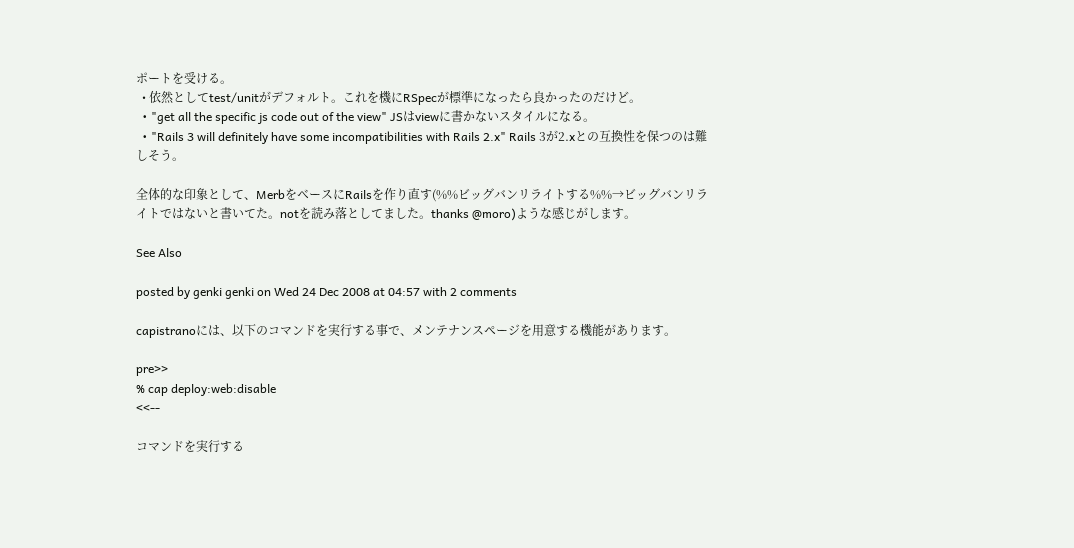ポートを受ける。
  • 依然としてtest/unitがデフォルト。これを機にRSpecが標準になったら良かったのだけど。
  • "get all the specific js code out of the view" JSはviewに書かないスタイルになる。
  • "Rails 3 will definitely have some incompatibilities with Rails 2.x" Rails 3が2.xとの互換性を保つのは難しそう。

全体的な印象として、MerbをベースにRailsを作り直す(%%ビッグバンリライトする%%→ビッグバンリライトではないと書いてた。notを読み落としてました。thanks @moro)ような感じがします。

See Also

posted by genki genki on Wed 24 Dec 2008 at 04:57 with 2 comments

capistranoには、以下のコマンドを実行する事で、メンテナンスページを用意する機能があります。

pre>>
% cap deploy:web:disable
<<--

コマンドを実行する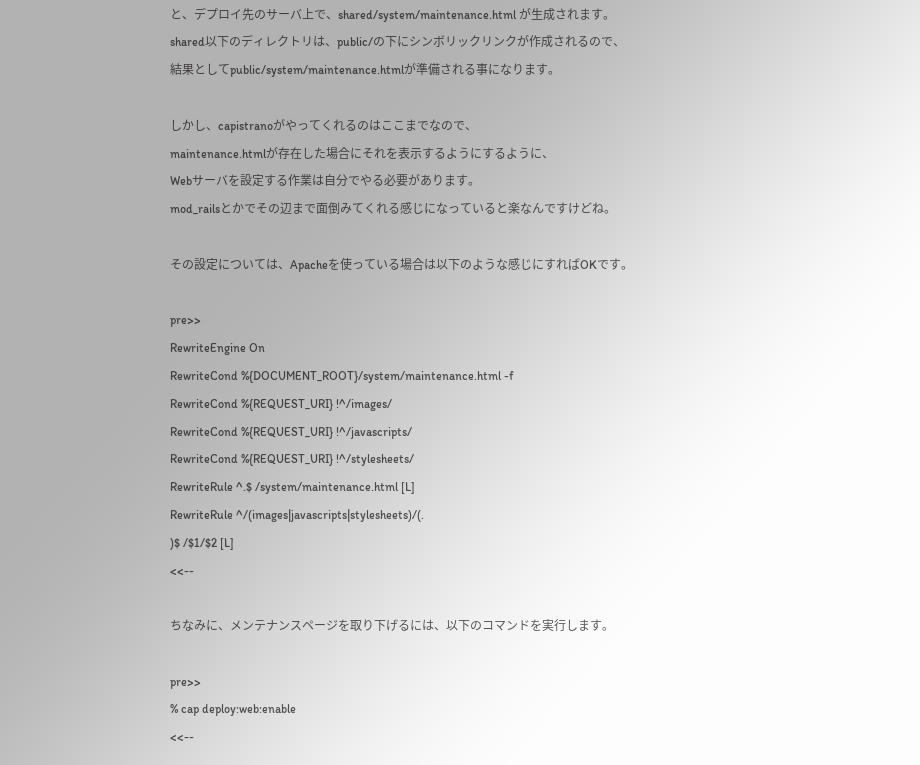と、デプロイ先のサーバ上で、shared/system/maintenance.html が生成されます。
shared以下のディレクトリは、public/の下にシンボリックリンクが作成されるので、
結果としてpublic/system/maintenance.htmlが準備される事になります。

しかし、capistranoがやってくれるのはここまでなので、
maintenance.htmlが存在した場合にそれを表示するようにするように、
Webサーバを設定する作業は自分でやる必要があります。
mod_railsとかでその辺まで面倒みてくれる感じになっていると楽なんですけどね。

その設定については、Apacheを使っている場合は以下のような感じにすればOKです。

pre>>
RewriteEngine On
RewriteCond %{DOCUMENT_ROOT}/system/maintenance.html -f
RewriteCond %{REQUEST_URI} !^/images/
RewriteCond %{REQUEST_URI} !^/javascripts/
RewriteCond %{REQUEST_URI} !^/stylesheets/
RewriteRule ^.$ /system/maintenance.html [L]
RewriteRule ^/(images|javascripts|stylesheets)/(.
)$ /$1/$2 [L]
<<--

ちなみに、メンテナンスページを取り下げるには、以下のコマンドを実行します。

pre>>
% cap deploy:web:enable
<<--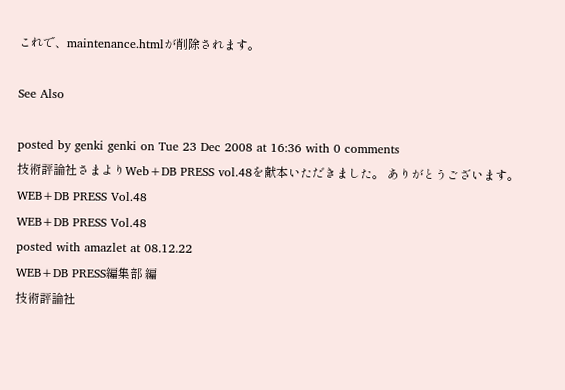これで、maintenance.htmlが削除されます。

See Also

posted by genki genki on Tue 23 Dec 2008 at 16:36 with 0 comments
技術評論社さまよりWeb+DB PRESS vol.48を献本いただきました。 ありがとうございます。
WEB+DB PRESS Vol.48
WEB+DB PRESS Vol.48
posted with amazlet at 08.12.22
WEB+DB PRESS編集部 編
技術評論社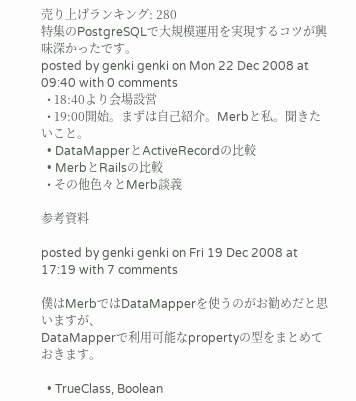売り上げランキング: 280
特集のPostgreSQLで大規模運用を実現するコツが興味深かったです。
posted by genki genki on Mon 22 Dec 2008 at 09:40 with 0 comments
  • 18:40より会場設営
  • 19:00開始。まずは自己紹介。Merbと私。聞きたいこと。
  • DataMapperとActiveRecordの比較
  • MerbとRailsの比較
  • その他色々とMerb談義

参考資料

posted by genki genki on Fri 19 Dec 2008 at 17:19 with 7 comments

僕はMerbではDataMapperを使うのがお勧めだと思いますが、
DataMapperで利用可能なpropertyの型をまとめておきます。

  • TrueClass, Boolean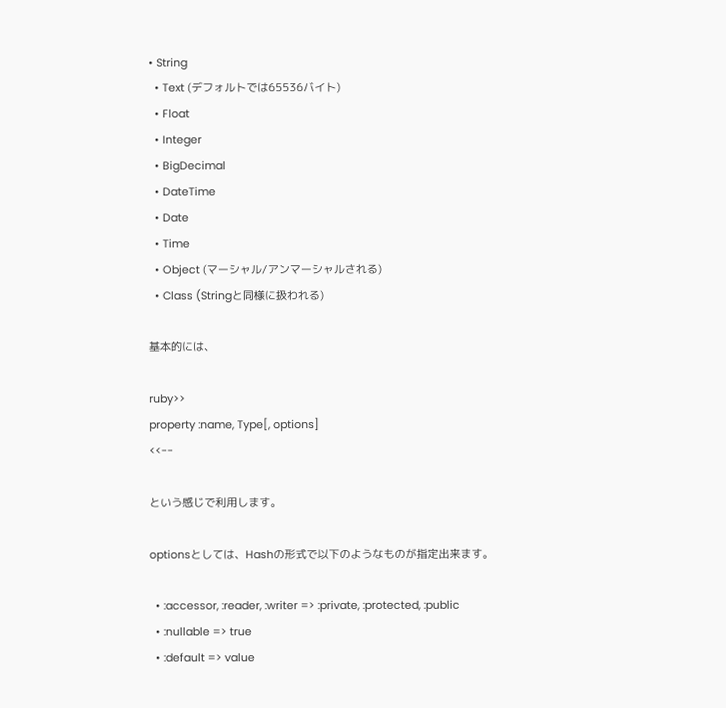• String
  • Text (デフォルトでは65536バイト)
  • Float
  • Integer
  • BigDecimal
  • DateTime
  • Date
  • Time
  • Object (マーシャル/アンマーシャルされる)
  • Class (Stringと同様に扱われる)

基本的には、

ruby>>
property :name, Type[, options]
<<--

という感じで利用します。

optionsとしては、Hashの形式で以下のようなものが指定出来ます。

  • :accessor, :reader, :writer => :private, :protected, :public
  • :nullable => true
  • :default => value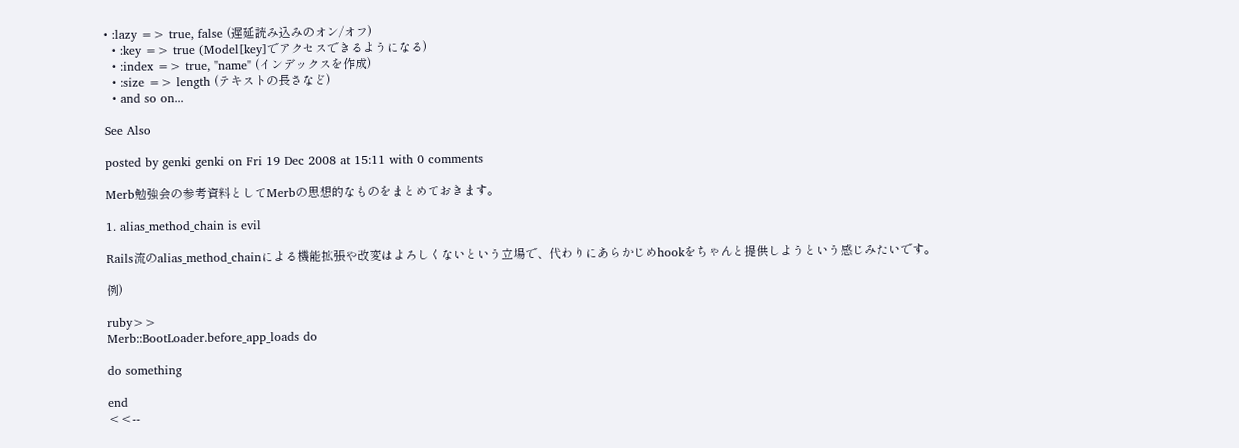• :lazy => true, false (遅延読み込みのオン/オフ)
  • :key => true (Model[key]でアクセスできるようになる)
  • :index => true, "name" (インデックスを作成)
  • :size => length (テキストの長さなど)
  • and so on...

See Also

posted by genki genki on Fri 19 Dec 2008 at 15:11 with 0 comments

Merb勉強会の参考資料としてMerbの思想的なものをまとめておきます。

1. alias_method_chain is evil

Rails流のalias_method_chainによる機能拡張や改変はよろしくないという立場で、代わりにあらかじめhookをちゃんと提供しようという感じみたいです。

例)

ruby>>
Merb::BootLoader.before_app_loads do

do something

end
<<--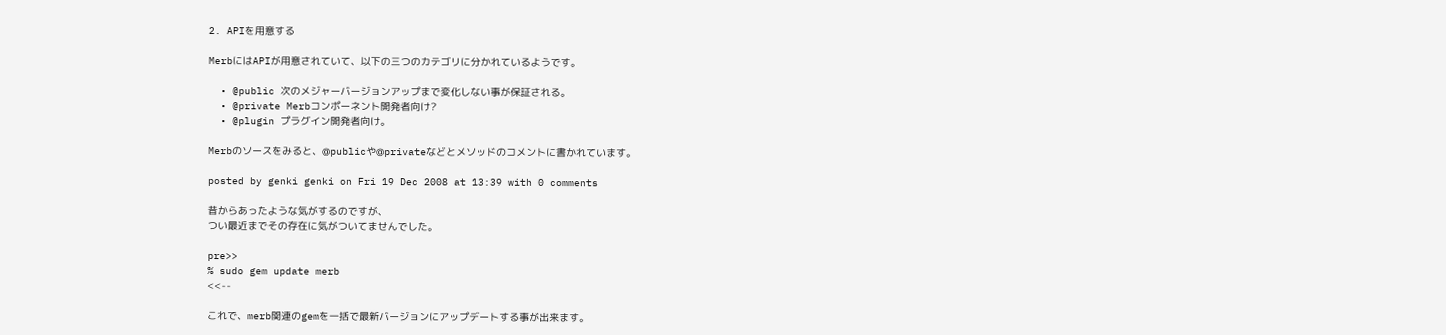2. APIを用意する

MerbにはAPIが用意されていて、以下の三つのカテゴリに分かれているようです。

  • @public 次のメジャーバージョンアップまで変化しない事が保証される。
  • @private Merbコンポーネント開発者向け?
  • @plugin プラグイン開発者向け。

Merbのソースをみると、@publicや@privateなどとメソッドのコメントに書かれています。

posted by genki genki on Fri 19 Dec 2008 at 13:39 with 0 comments

昔からあったような気がするのですが、
つい最近までその存在に気がついてませんでした。

pre>>
% sudo gem update merb
<<--

これで、merb関連のgemを一括で最新バージョンにアップデートする事が出来ます。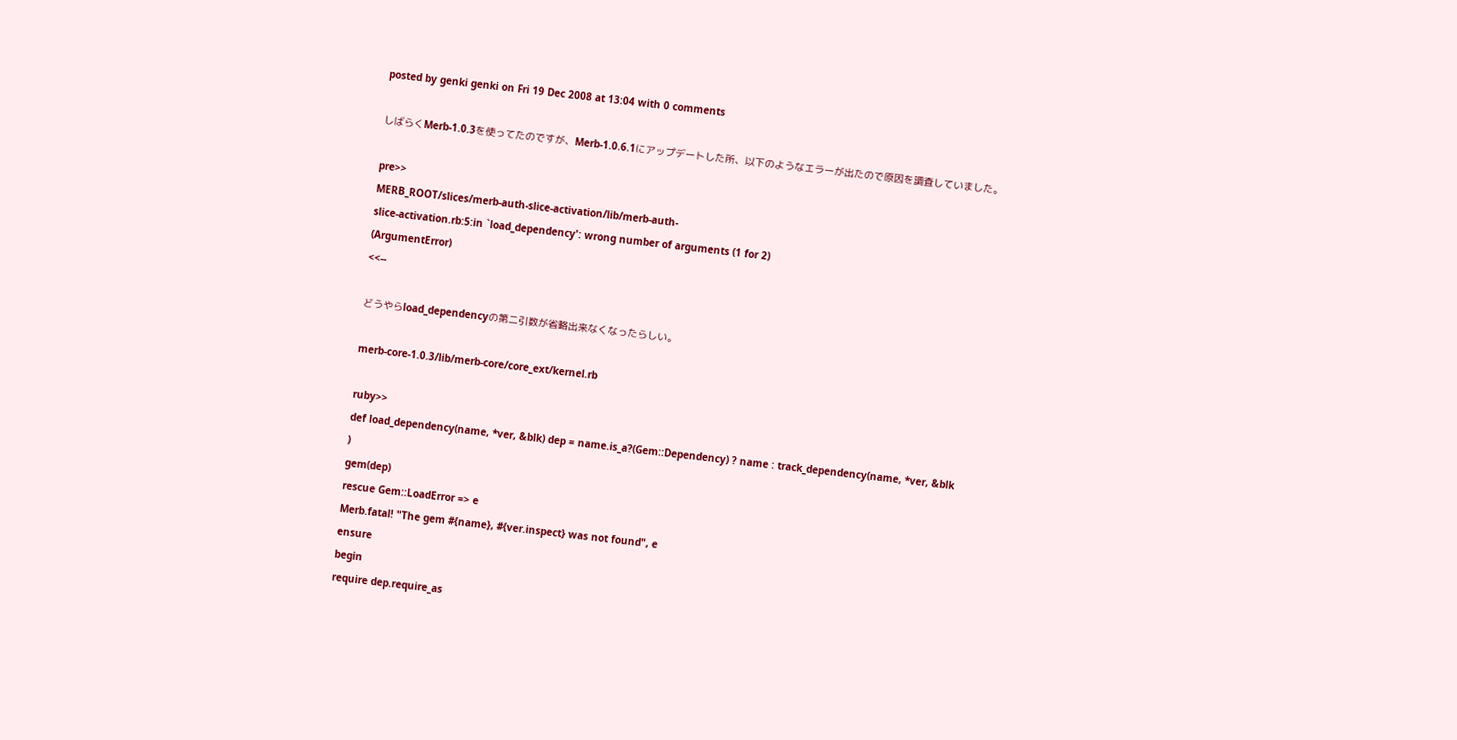posted by genki genki on Fri 19 Dec 2008 at 13:04 with 0 comments

しばらくMerb-1.0.3を使ってたのですが、Merb-1.0.6.1にアップデートした所、以下のようなエラーが出たので原因を調査していました。

pre>>
MERB_ROOT/slices/merb-auth-slice-activation/lib/merb-auth-
slice-activation.rb:5:in `load_dependency': wrong number of arguments (1 for 2)
(ArgumentError)
<<--

どうやらload_dependencyの第二引数が省略出来なくなったらしい。

merb-core-1.0.3/lib/merb-core/core_ext/kernel.rb

ruby>>
def load_dependency(name, *ver, &blk) dep = name.is_a?(Gem::Dependency) ? name : track_dependency(name, *ver, &blk
)
gem(dep)
rescue Gem::LoadError => e
Merb.fatal! "The gem #{name}, #{ver.inspect} was not found", e
ensure
begin
require dep.require_as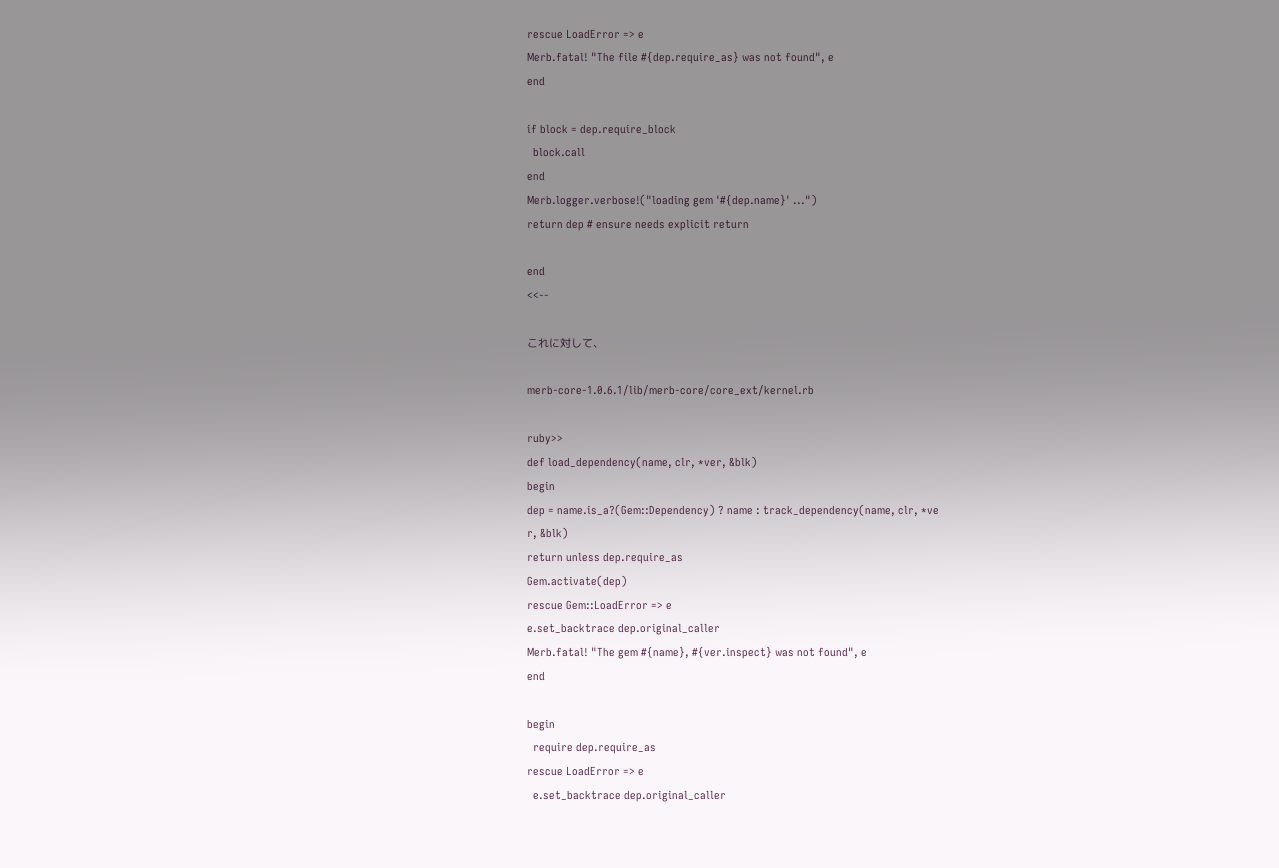rescue LoadError => e
Merb.fatal! "The file #{dep.require_as} was not found", e
end

if block = dep.require_block
  block.call
end
Merb.logger.verbose!("loading gem '#{dep.name}' ...")
return dep # ensure needs explicit return

end
<<--

これに対して、

merb-core-1.0.6.1/lib/merb-core/core_ext/kernel.rb

ruby>>
def load_dependency(name, clr, *ver, &blk)
begin
dep = name.is_a?(Gem::Dependency) ? name : track_dependency(name, clr, *ve
r, &blk)
return unless dep.require_as
Gem.activate(dep)
rescue Gem::LoadError => e
e.set_backtrace dep.original_caller
Merb.fatal! "The gem #{name}, #{ver.inspect} was not found", e
end

begin
  require dep.require_as
rescue LoadError => e
  e.set_backtrace dep.original_caller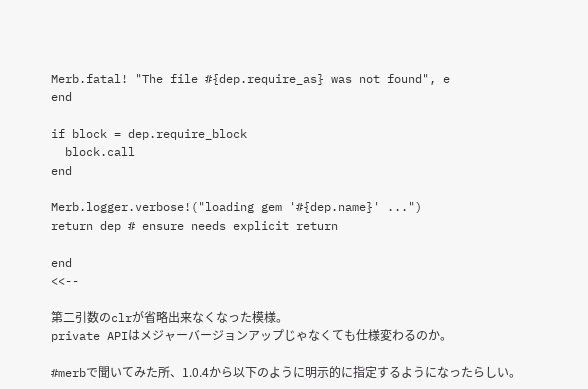Merb.fatal! "The file #{dep.require_as} was not found", e
end

if block = dep.require_block
  block.call
end

Merb.logger.verbose!("loading gem '#{dep.name}' ...")
return dep # ensure needs explicit return

end
<<--

第二引数のclrが省略出来なくなった模様。
private APIはメジャーバージョンアップじゃなくても仕様変わるのか。

#merbで聞いてみた所、1.0.4から以下のように明示的に指定するようになったらしい。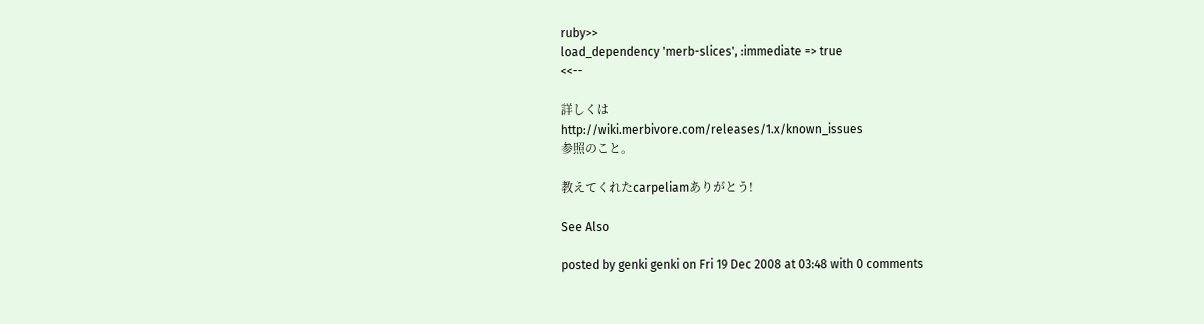ruby>>
load_dependency 'merb-slices', :immediate => true
<<--

詳しくは
http://wiki.merbivore.com/releases/1.x/known_issues
参照のこと。

教えてくれたcarpeliamありがとう!

See Also

posted by genki genki on Fri 19 Dec 2008 at 03:48 with 0 comments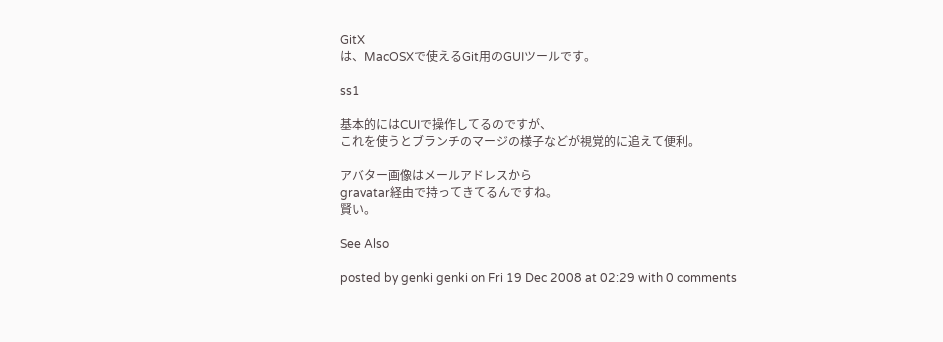GitX
は、MacOSXで使えるGit用のGUIツールです。

ss1

基本的にはCUIで操作してるのですが、
これを使うとブランチのマージの様子などが視覚的に追えて便利。

アバター画像はメールアドレスから
gravatar経由で持ってきてるんですね。
賢い。

See Also

posted by genki genki on Fri 19 Dec 2008 at 02:29 with 0 comments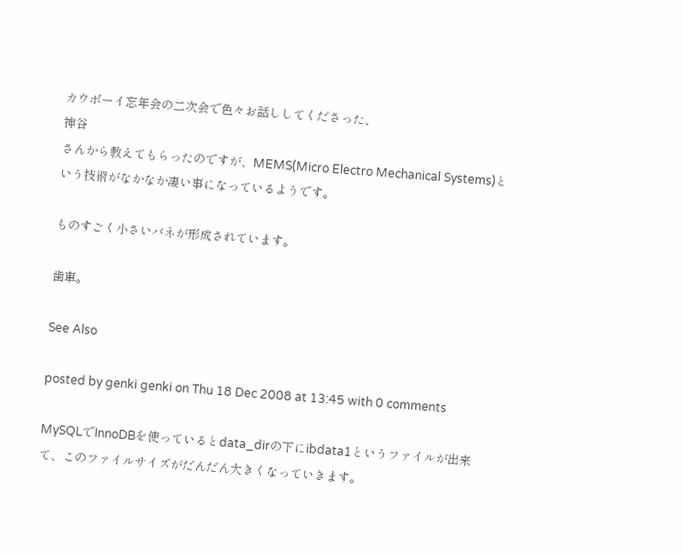カウボーイ忘年会の二次会で色々お話ししてくださった、
神谷
さんから教えてもらったのですが、MEMS(Micro Electro Mechanical Systems)という技術がなかなか凄い事になっているようです。

ものすごく小さいバネが形成されています。

歯車。

See Also

posted by genki genki on Thu 18 Dec 2008 at 13:45 with 0 comments

MySQLでInnoDBを使っているとdata_dirの下にibdata1というファイルが出来て、このファイルサイズがだんだん大きくなっていきます。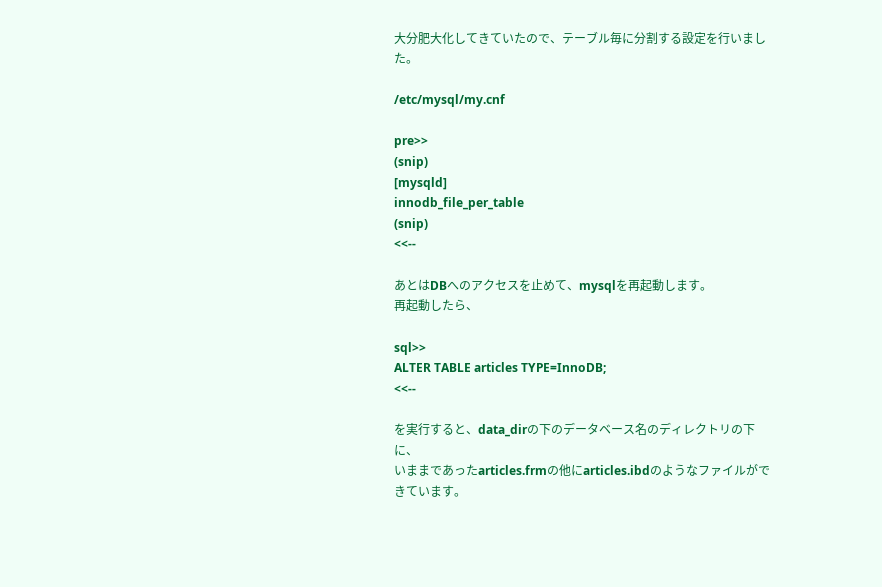大分肥大化してきていたので、テーブル毎に分割する設定を行いました。

/etc/mysql/my.cnf

pre>>
(snip)
[mysqld]
innodb_file_per_table
(snip)
<<--

あとはDBへのアクセスを止めて、mysqlを再起動します。
再起動したら、

sql>>
ALTER TABLE articles TYPE=InnoDB;
<<--

を実行すると、data_dirの下のデータベース名のディレクトリの下に、
いままであったarticles.frmの他にarticles.ibdのようなファイルができています。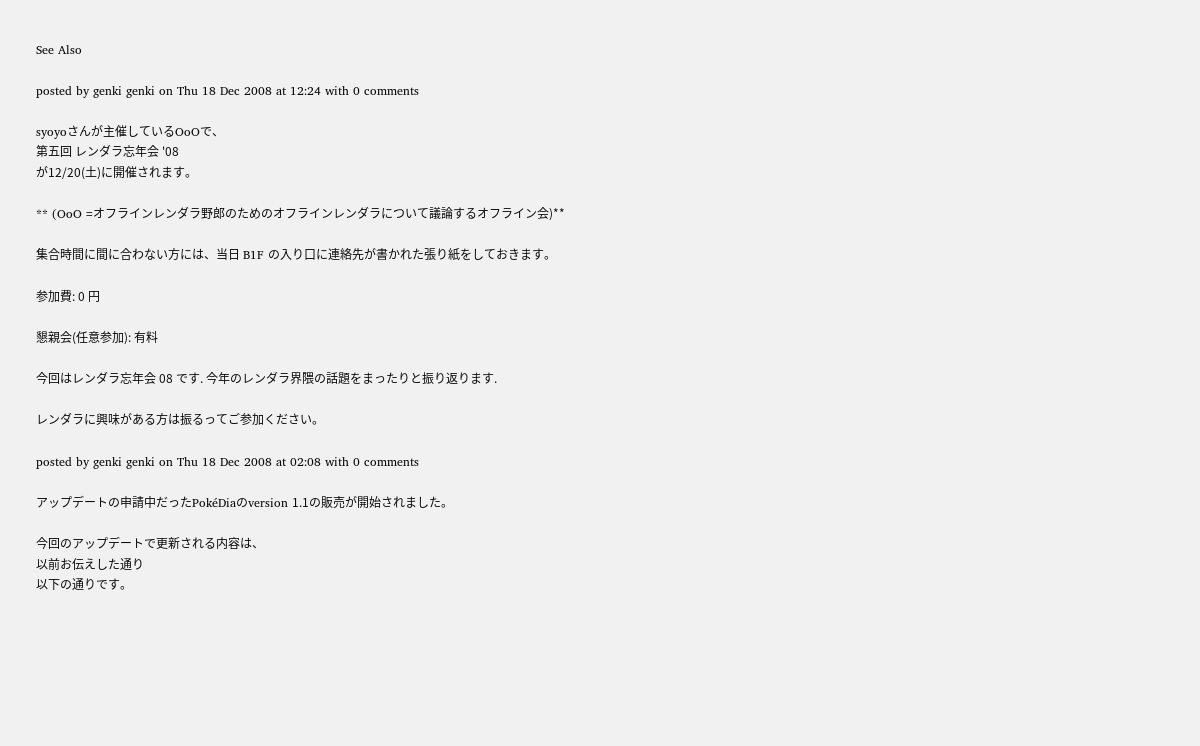See Also

posted by genki genki on Thu 18 Dec 2008 at 12:24 with 0 comments

syoyoさんが主催しているOoOで、
第五回 レンダラ忘年会 '08
が12/20(土)に開催されます。

** (OoO =オフラインレンダラ野郎のためのオフラインレンダラについて議論するオフライン会)**

集合時間に間に合わない方には、当日 B1F の入り口に連絡先が書かれた張り紙をしておきます。

参加費: 0 円

懇親会(任意参加): 有料

今回はレンダラ忘年会 08 です. 今年のレンダラ界隈の話題をまったりと振り返ります.

レンダラに興味がある方は振るってご参加ください。

posted by genki genki on Thu 18 Dec 2008 at 02:08 with 0 comments

アップデートの申請中だったPokéDiaのversion 1.1の販売が開始されました。

今回のアップデートで更新される内容は、
以前お伝えした通り
以下の通りです。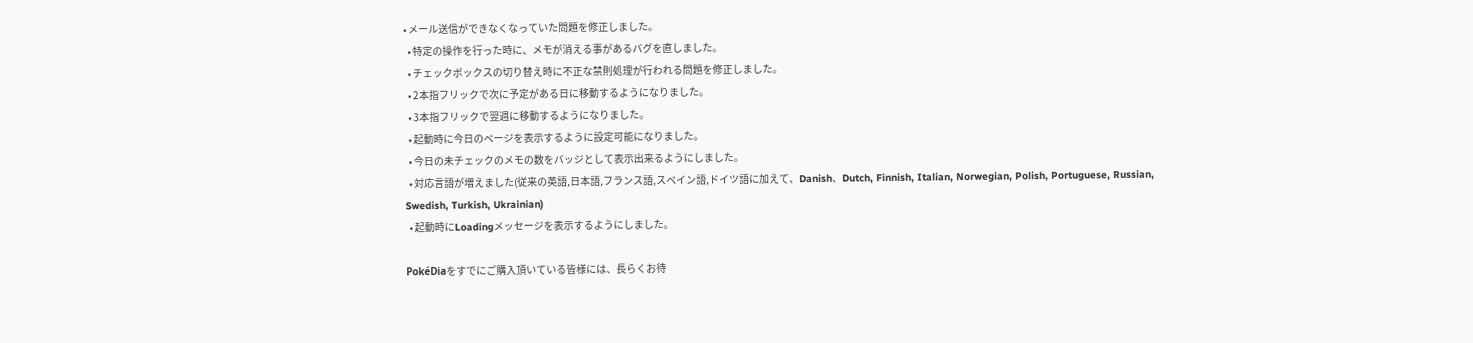• メール送信ができなくなっていた問題を修正しました。
  • 特定の操作を行った時に、メモが消える事があるバグを直しました。
  • チェックボックスの切り替え時に不正な禁則処理が行われる問題を修正しました。
  • 2本指フリックで次に予定がある日に移動するようになりました。
  • 3本指フリックで翌週に移動するようになりました。
  • 起動時に今日のページを表示するように設定可能になりました。
  • 今日の未チェックのメモの数をバッジとして表示出来るようにしました。
  • 対応言語が増えました(従来の英語,日本語,フランス語,スペイン語,ドイツ語に加えて、Danish、Dutch, Finnish, Italian, Norwegian, Polish, Portuguese, Russian, Swedish, Turkish, Ukrainian)
  • 起動時にLoadingメッセージを表示するようにしました。

PokéDiaをすでにご購入頂いている皆様には、長らくお待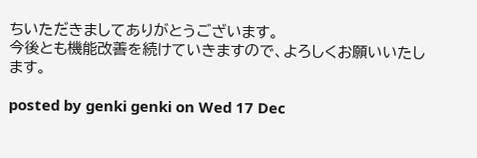ちいただきましてありがとうございます。
今後とも機能改善を続けていきますので、よろしくお願いいたします。

posted by genki genki on Wed 17 Dec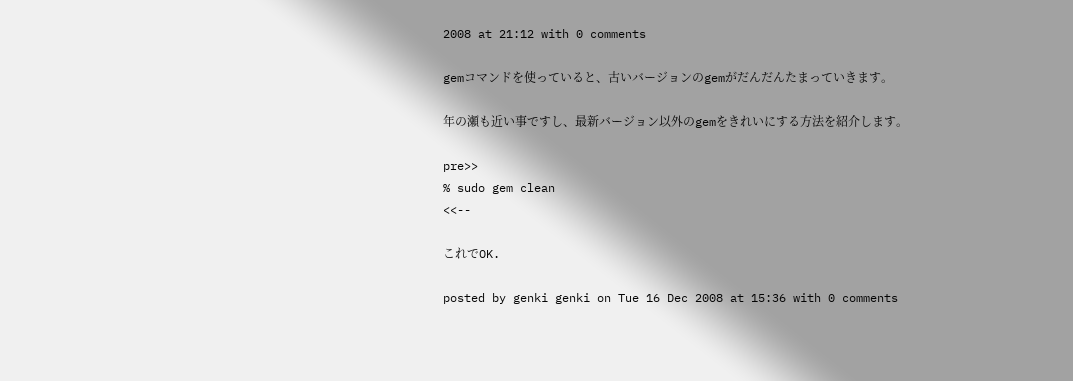2008 at 21:12 with 0 comments

gemコマンドを使っていると、古いバージョンのgemがだんだんたまっていきます。

年の瀬も近い事ですし、最新バージョン以外のgemをきれいにする方法を紹介します。

pre>>
% sudo gem clean
<<--

これでOK.

posted by genki genki on Tue 16 Dec 2008 at 15:36 with 0 comments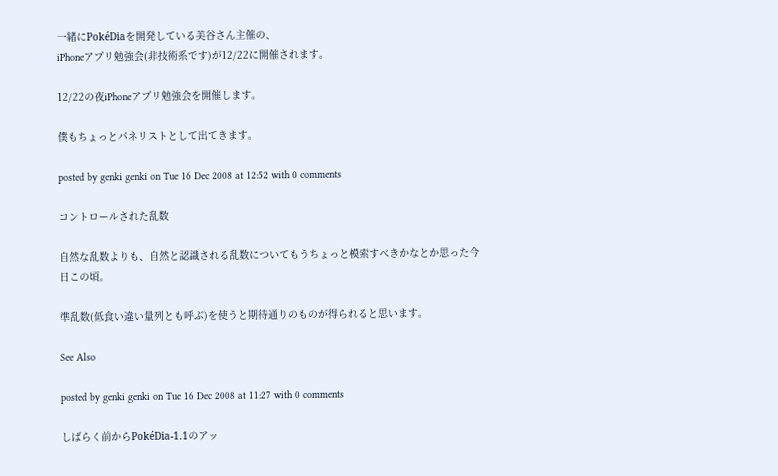一緒にPokéDiaを開発している美谷さん主催の、
iPhoneアプリ勉強会(非技術系です)が12/22に開催されます。

12/22の夜iPhoneアプリ勉強会を開催します。

僕もちょっとパネリストとして出てきます。

posted by genki genki on Tue 16 Dec 2008 at 12:52 with 0 comments

コントロールされた乱数

自然な乱数よりも、自然と認識される乱数についてもうちょっと模索すべきかなとか思った今日この頃。

準乱数(低食い違い量列とも呼ぶ)を使うと期待通りのものが得られると思います。

See Also

posted by genki genki on Tue 16 Dec 2008 at 11:27 with 0 comments

しばらく前からPokéDia-1.1のアッ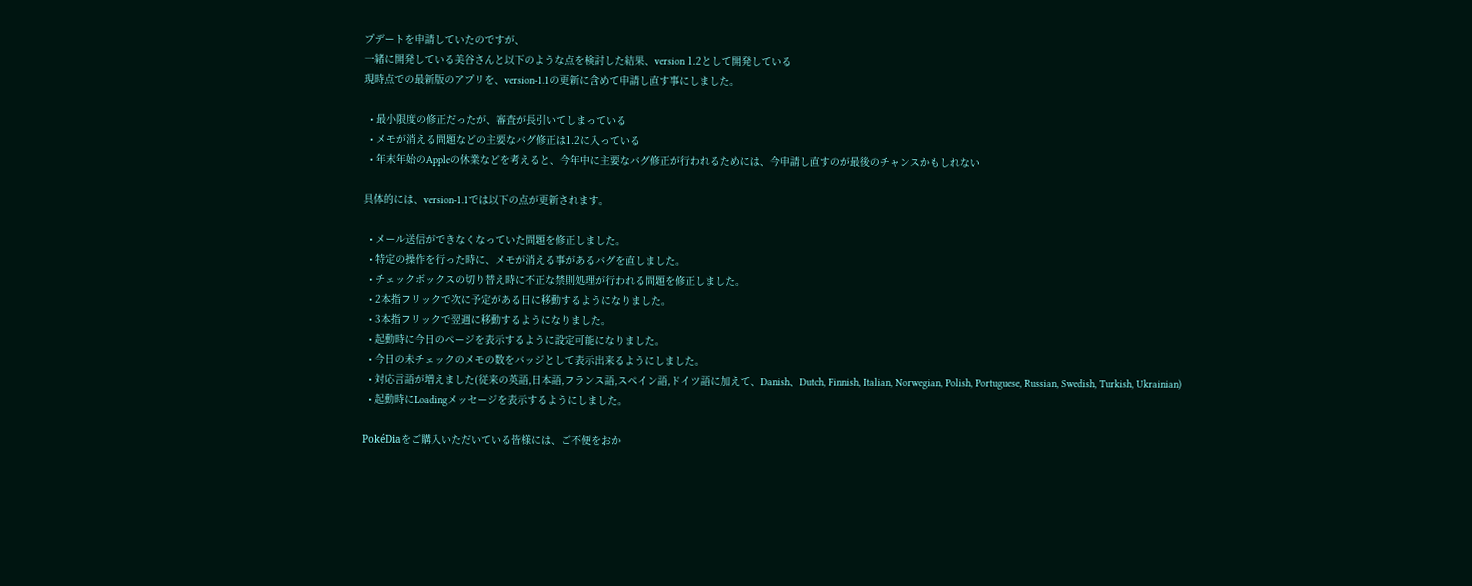プデートを申請していたのですが、
一緒に開発している美谷さんと以下のような点を検討した結果、version 1.2として開発している
現時点での最新版のアプリを、version-1.1の更新に含めて申請し直す事にしました。

  • 最小限度の修正だったが、審査が長引いてしまっている
  • メモが消える問題などの主要なバグ修正は1.2に入っている
  • 年末年始のAppleの休業などを考えると、今年中に主要なバグ修正が行われるためには、今申請し直すのが最後のチャンスかもしれない

具体的には、version-1.1では以下の点が更新されます。

  • メール送信ができなくなっていた問題を修正しました。
  • 特定の操作を行った時に、メモが消える事があるバグを直しました。
  • チェックボックスの切り替え時に不正な禁則処理が行われる問題を修正しました。
  • 2本指フリックで次に予定がある日に移動するようになりました。
  • 3本指フリックで翌週に移動するようになりました。
  • 起動時に今日のページを表示するように設定可能になりました。
  • 今日の未チェックのメモの数をバッジとして表示出来るようにしました。
  • 対応言語が増えました(従来の英語,日本語,フランス語,スペイン語,ドイツ語に加えて、Danish、Dutch, Finnish, Italian, Norwegian, Polish, Portuguese, Russian, Swedish, Turkish, Ukrainian)
  • 起動時にLoadingメッセージを表示するようにしました。

PokéDiaをご購入いただいている皆様には、ご不便をおか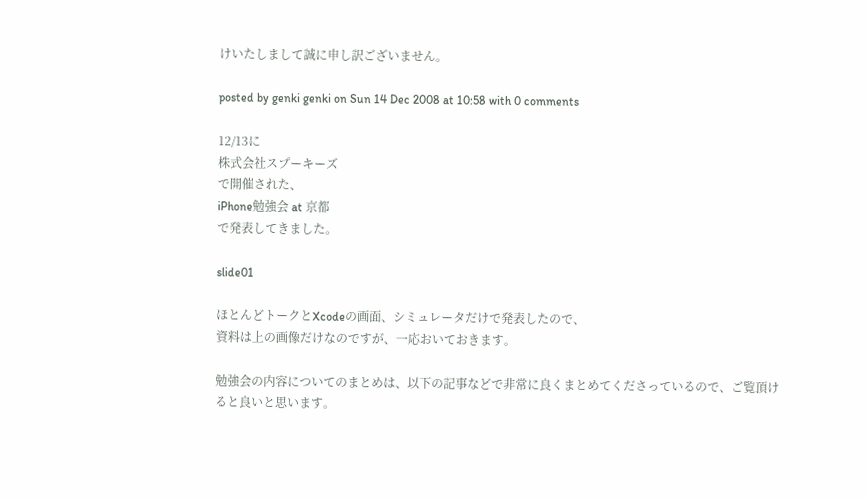けいたしまして誠に申し訳ございません。

posted by genki genki on Sun 14 Dec 2008 at 10:58 with 0 comments

12/13に
株式会社スプーキーズ
で開催された、
iPhone勉強会 at 京都
で発表してきました。

slide01

ほとんどトークとXcodeの画面、シミュレータだけで発表したので、
資料は上の画像だけなのですが、一応おいておきます。

勉強会の内容についてのまとめは、以下の記事などで非常に良くまとめてくださっているので、ご覧頂けると良いと思います。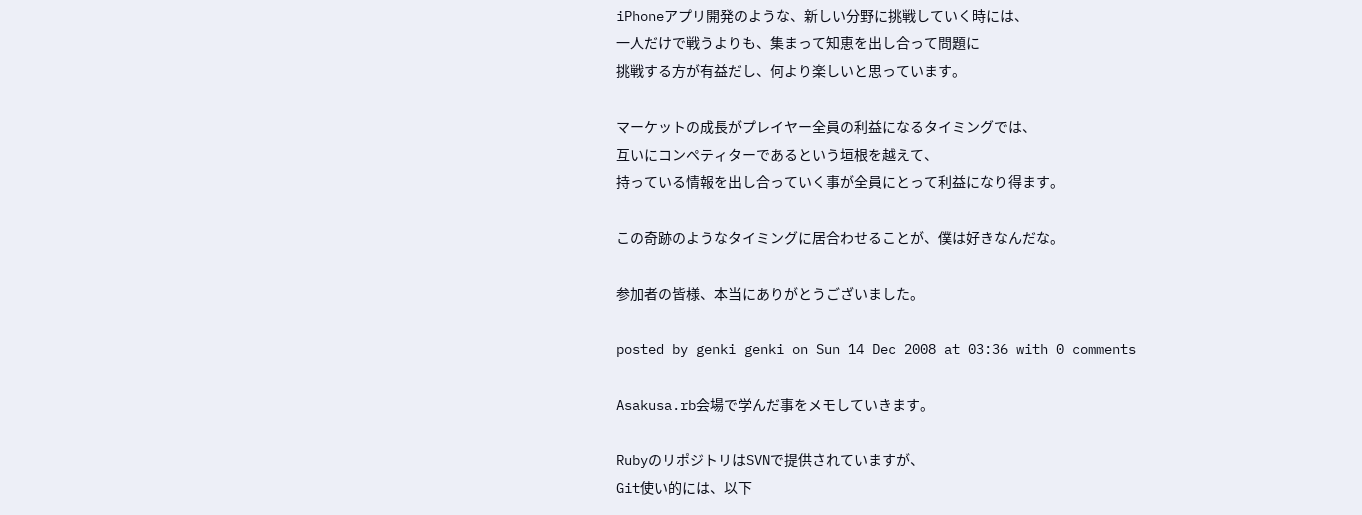iPhoneアプリ開発のような、新しい分野に挑戦していく時には、
一人だけで戦うよりも、集まって知恵を出し合って問題に
挑戦する方が有益だし、何より楽しいと思っています。

マーケットの成長がプレイヤー全員の利益になるタイミングでは、
互いにコンペティターであるという垣根を越えて、
持っている情報を出し合っていく事が全員にとって利益になり得ます。

この奇跡のようなタイミングに居合わせることが、僕は好きなんだな。

参加者の皆様、本当にありがとうございました。

posted by genki genki on Sun 14 Dec 2008 at 03:36 with 0 comments

Asakusa.rb会場で学んだ事をメモしていきます。

RubyのリポジトリはSVNで提供されていますが、
Git使い的には、以下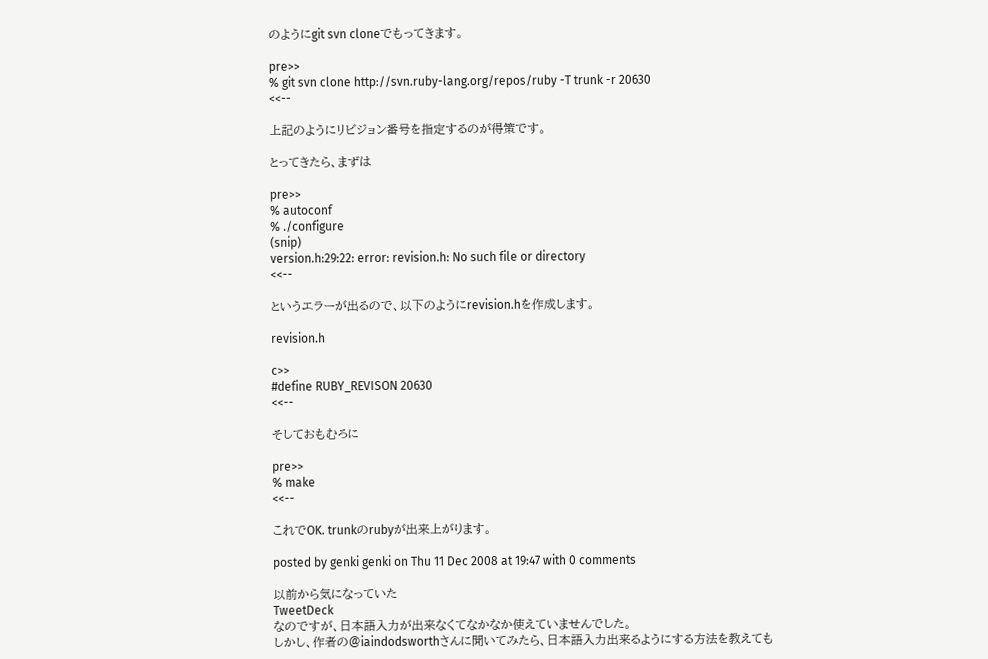のようにgit svn cloneでもってきます。

pre>>
% git svn clone http://svn.ruby-lang.org/repos/ruby -T trunk -r 20630
<<--

上記のようにリビジョン番号を指定するのが得策です。

とってきたら、まずは

pre>>
% autoconf
% ./configure
(snip)
version.h:29:22: error: revision.h: No such file or directory
<<--

というエラーが出るので、以下のようにrevision.hを作成します。

revision.h

c>>
#define RUBY_REVISON 20630
<<--

そしておもむろに

pre>>
% make
<<--

これでOK. trunkのrubyが出来上がります。

posted by genki genki on Thu 11 Dec 2008 at 19:47 with 0 comments

以前から気になっていた
TweetDeck
なのですが、日本語入力が出来なくてなかなか使えていませんでした。
しかし、作者の@iaindodsworthさんに聞いてみたら、日本語入力出来るようにする方法を教えても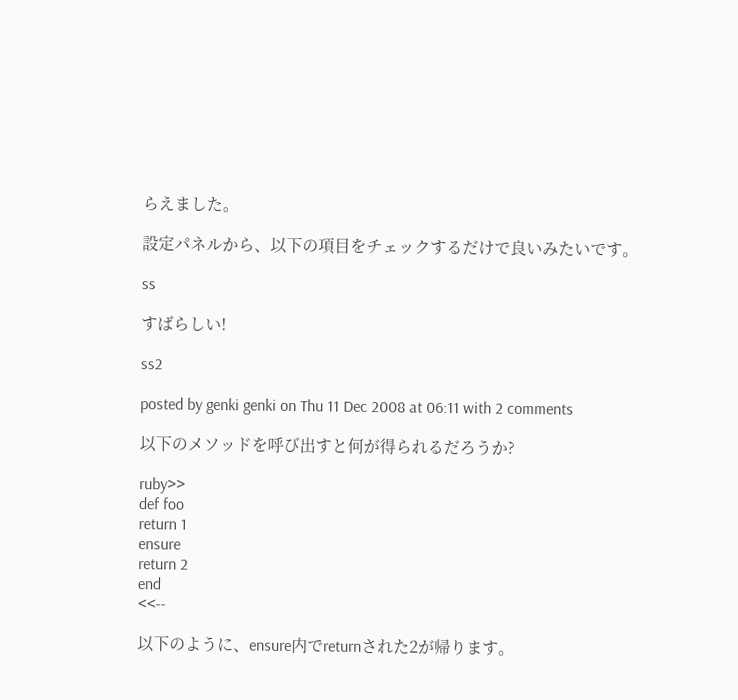らえました。

設定パネルから、以下の項目をチェックするだけで良いみたいです。

ss

すばらしい!

ss2

posted by genki genki on Thu 11 Dec 2008 at 06:11 with 2 comments

以下のメソッドを呼び出すと何が得られるだろうか?

ruby>>
def foo
return 1
ensure
return 2
end
<<--

以下のように、ensure内でreturnされた2が帰ります。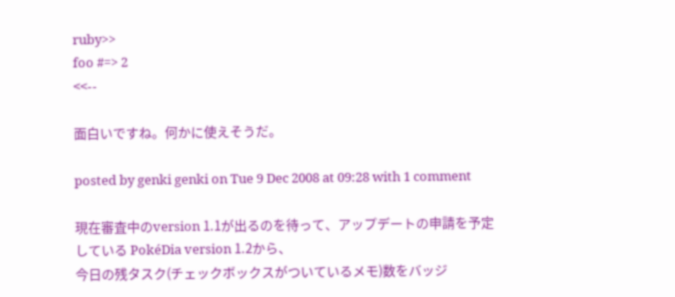ruby>>
foo #=> 2
<<--

面白いですね。何かに使えそうだ。

posted by genki genki on Tue 9 Dec 2008 at 09:28 with 1 comment

現在審査中のversion 1.1が出るのを待って、アップデートの申請を予定している PokéDia version 1.2から、
今日の残タスク(チェックボックスがついているメモ)数をバッジ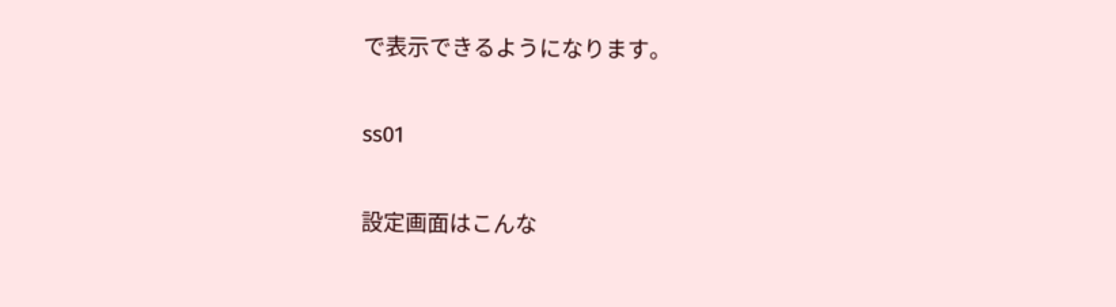で表示できるようになります。

ss01

設定画面はこんな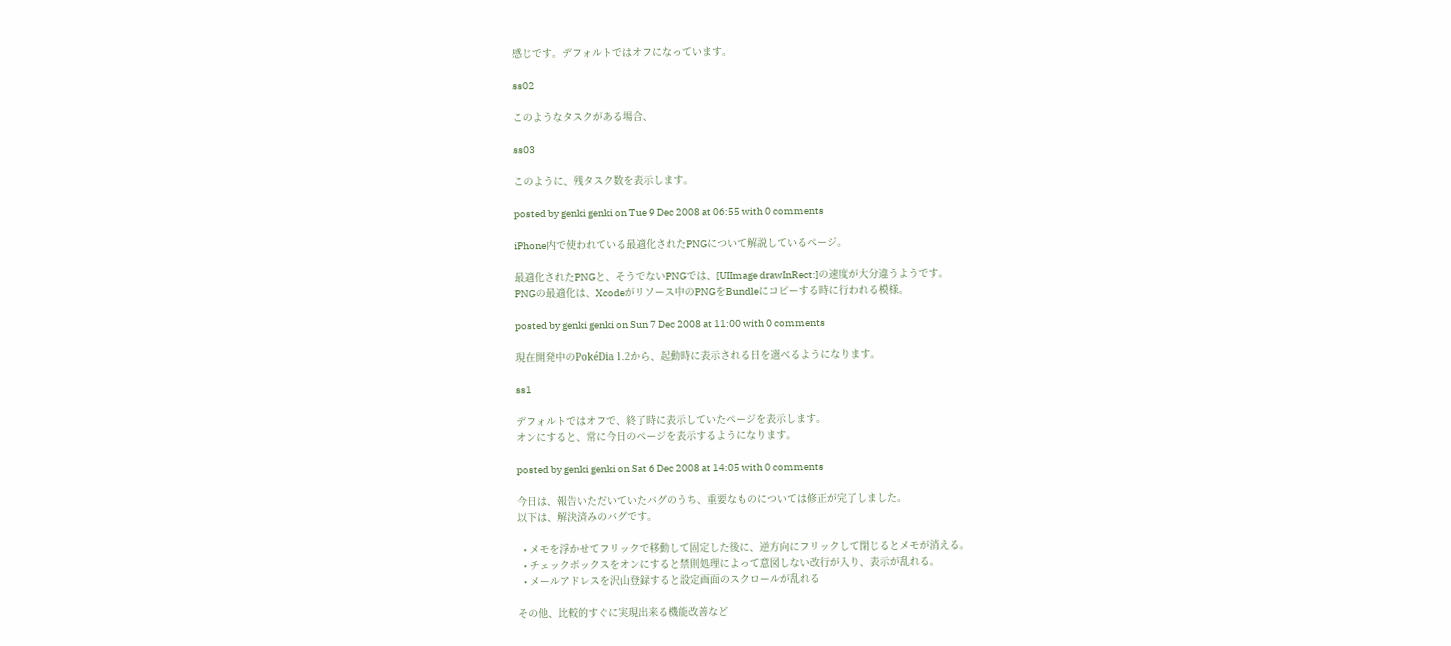感じです。デフォルトではオフになっています。

ss02

このようなタスクがある場合、

ss03

このように、残タスク数を表示します。

posted by genki genki on Tue 9 Dec 2008 at 06:55 with 0 comments

iPhone内で使われている最適化されたPNGについて解説しているページ。

最適化されたPNGと、そうでないPNGでは、[UIImage drawInRect:]の速度が大分違うようです。
PNGの最適化は、Xcodeがリソース中のPNGをBundleにコピーする時に行われる模様。

posted by genki genki on Sun 7 Dec 2008 at 11:00 with 0 comments

現在開発中のPokéDia 1.2から、起動時に表示される日を選べるようになります。

ss1

デフォルトではオフで、終了時に表示していたページを表示します。
オンにすると、常に今日のページを表示するようになります。

posted by genki genki on Sat 6 Dec 2008 at 14:05 with 0 comments

今日は、報告いただいていたバグのうち、重要なものについては修正が完了しました。
以下は、解決済みのバグです。

  • メモを浮かせてフリックで移動して固定した後に、逆方向にフリックして閉じるとメモが消える。
  • チェックボックスをオンにすると禁則処理によって意図しない改行が入り、表示が乱れる。
  • メールアドレスを沢山登録すると設定画面のスクロールが乱れる

その他、比較的すぐに実現出来る機能改善など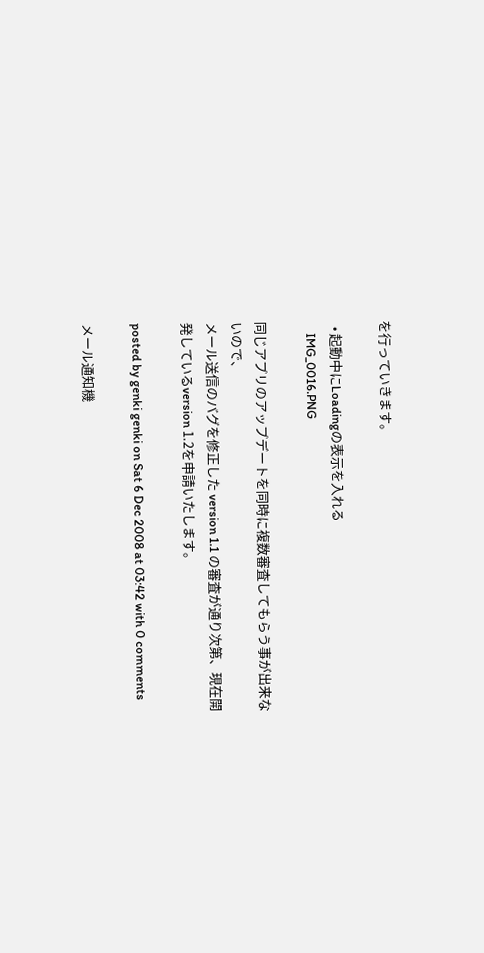を行っていきます。

  • 起動中にLoadingの表示を入れる
    IMG_0016.PNG

同じアプリのアップデートを同時に複数審査してもらう事が出来ないので、
メール送信のバグを修正した version 1.1 の審査が通り次第、現在開発しているversion 1.2を申請いたします。

posted by genki genki on Sat 6 Dec 2008 at 03:42 with 0 comments

メール通知機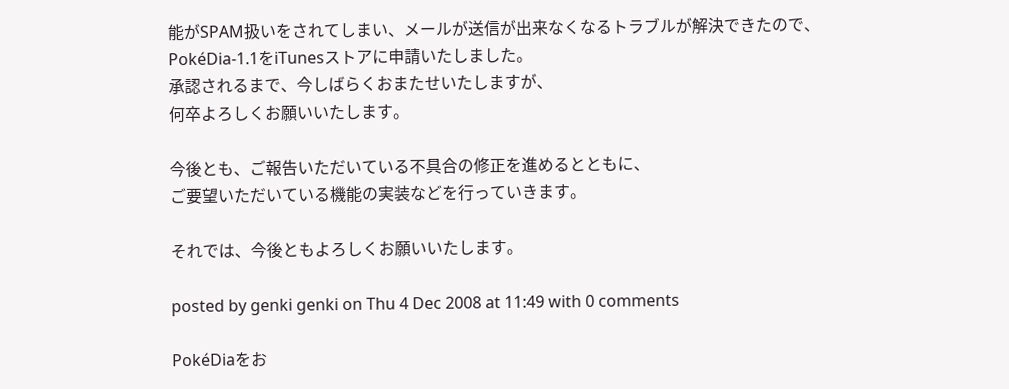能がSPAM扱いをされてしまい、メールが送信が出来なくなるトラブルが解決できたので、
PokéDia-1.1をiTunesストアに申請いたしました。
承認されるまで、今しばらくおまたせいたしますが、
何卒よろしくお願いいたします。

今後とも、ご報告いただいている不具合の修正を進めるとともに、
ご要望いただいている機能の実装などを行っていきます。

それでは、今後ともよろしくお願いいたします。

posted by genki genki on Thu 4 Dec 2008 at 11:49 with 0 comments

PokéDiaをお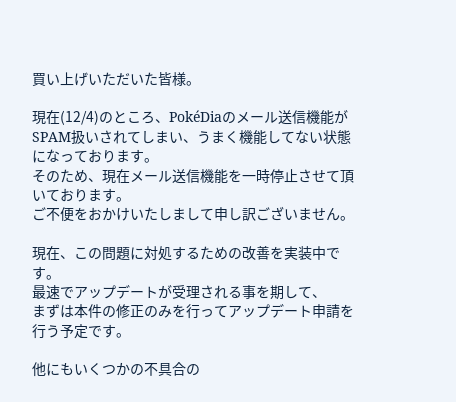買い上げいただいた皆様。

現在(12/4)のところ、PokéDiaのメール送信機能がSPAM扱いされてしまい、うまく機能してない状態になっております。
そのため、現在メール送信機能を一時停止させて頂いております。
ご不便をおかけいたしまして申し訳ございません。

現在、この問題に対処するための改善を実装中です。
最速でアップデートが受理される事を期して、
まずは本件の修正のみを行ってアップデート申請を行う予定です。

他にもいくつかの不具合の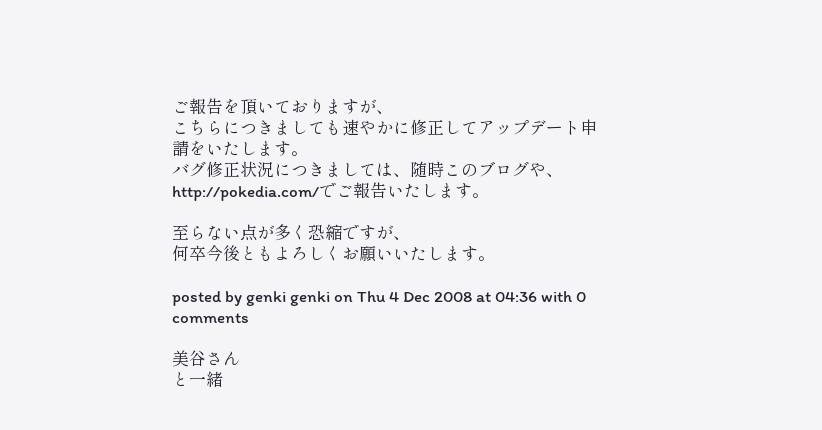ご報告を頂いておりますが、
こちらにつきましても速やかに修正してアップデート申請をいたします。
バグ修正状況につきましては、随時このブログや、
http://pokedia.com/でご報告いたします。

至らない点が多く恐縮ですが、
何卒今後ともよろしくお願いいたします。

posted by genki genki on Thu 4 Dec 2008 at 04:36 with 0 comments

美谷さん
と一緒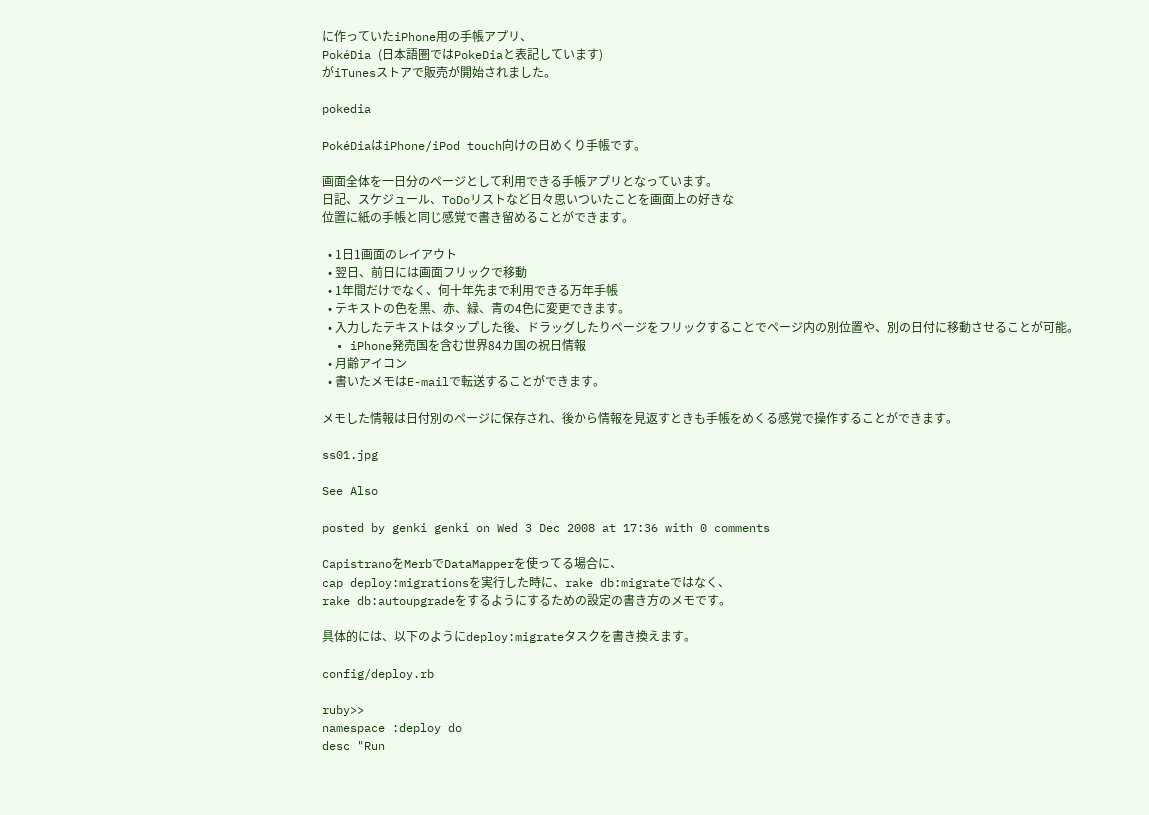に作っていたiPhone用の手帳アプリ、
PokéDia (日本語圏ではPokeDiaと表記しています)
がiTunesストアで販売が開始されました。

pokedia

PokéDiaはiPhone/iPod touch向けの日めくり手帳です。

画面全体を一日分のページとして利用できる手帳アプリとなっています。
日記、スケジュール、ToDoリストなど日々思いついたことを画面上の好きな
位置に紙の手帳と同じ感覚で書き留めることができます。

  • 1日1画面のレイアウト
  • 翌日、前日には画面フリックで移動
  • 1年間だけでなく、何十年先まで利用できる万年手帳
  • テキストの色を黒、赤、緑、青の4色に変更できます。
  • 入力したテキストはタップした後、ドラッグしたりページをフリックすることでページ内の別位置や、別の日付に移動させることが可能。
  • iPhone発売国を含む世界84カ国の祝日情報
  • 月齢アイコン
  • 書いたメモはE-mailで転送することができます。

メモした情報は日付別のページに保存され、後から情報を見返すときも手帳をめくる感覚で操作することができます。

ss01.jpg

See Also

posted by genki genki on Wed 3 Dec 2008 at 17:36 with 0 comments

CapistranoをMerbでDataMapperを使ってる場合に、
cap deploy:migrationsを実行した時に、rake db:migrateではなく、
rake db:autoupgradeをするようにするための設定の書き方のメモです。

具体的には、以下のようにdeploy:migrateタスクを書き換えます。

config/deploy.rb

ruby>>
namespace :deploy do
desc "Run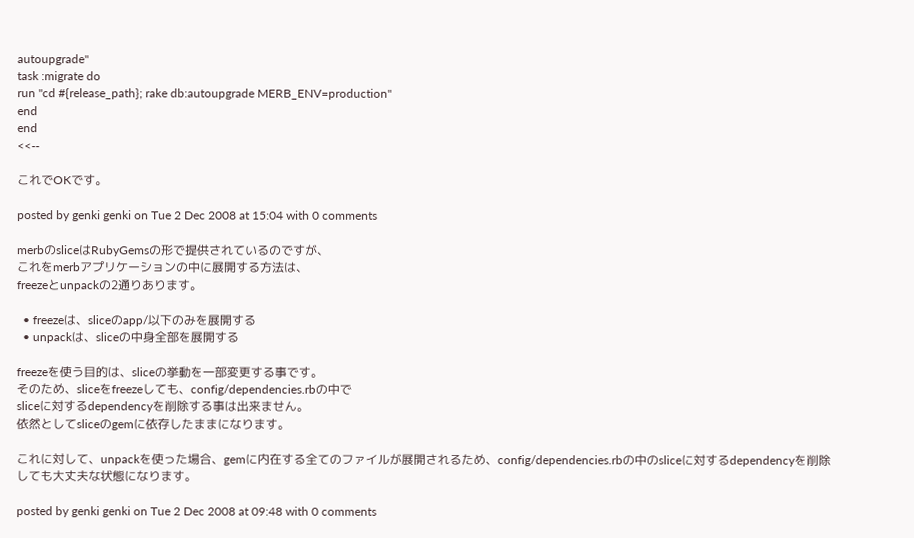autoupgrade"
task :migrate do
run "cd #{release_path}; rake db:autoupgrade MERB_ENV=production"
end
end
<<--

これでOKです。

posted by genki genki on Tue 2 Dec 2008 at 15:04 with 0 comments

merbのsliceはRubyGemsの形で提供されているのですが、
これをmerbアプリケーションの中に展開する方法は、
freezeとunpackの2通りあります。

  • freezeは、sliceのapp/以下のみを展開する
  • unpackは、sliceの中身全部を展開する

freezeを使う目的は、sliceの挙動を一部変更する事です。
そのため、sliceをfreezeしても、config/dependencies.rbの中で
sliceに対するdependencyを削除する事は出来ません。
依然としてsliceのgemに依存したままになります。

これに対して、unpackを使った場合、gemに内在する全てのファイルが展開されるため、config/dependencies.rbの中のsliceに対するdependencyを削除しても大丈夫な状態になります。

posted by genki genki on Tue 2 Dec 2008 at 09:48 with 0 comments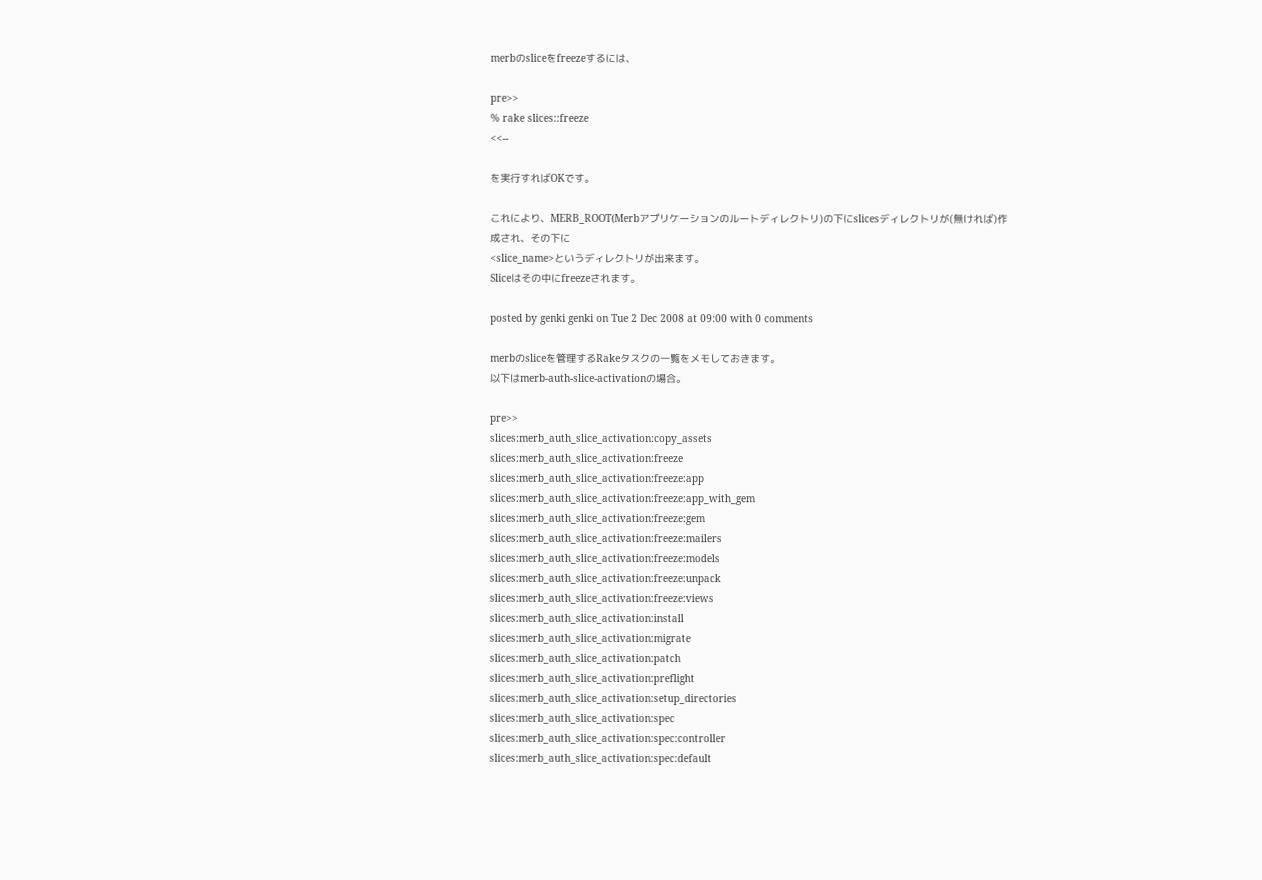merbのsliceをfreezeするには、

pre>>
% rake slices::freeze
<<--

を実行すればOKです。

これにより、MERB_ROOT(Merbアプリケーションのルートディレクトリ)の下にslicesディレクトリが(無ければ)作成され、その下に
<slice_name>というディレクトリが出来ます。
Sliceはその中にfreezeされます。

posted by genki genki on Tue 2 Dec 2008 at 09:00 with 0 comments

merbのsliceを管理するRakeタスクの一覧をメモしておきます。
以下はmerb-auth-slice-activationの場合。

pre>>
slices:merb_auth_slice_activation:copy_assets
slices:merb_auth_slice_activation:freeze
slices:merb_auth_slice_activation:freeze:app
slices:merb_auth_slice_activation:freeze:app_with_gem
slices:merb_auth_slice_activation:freeze:gem
slices:merb_auth_slice_activation:freeze:mailers
slices:merb_auth_slice_activation:freeze:models
slices:merb_auth_slice_activation:freeze:unpack
slices:merb_auth_slice_activation:freeze:views
slices:merb_auth_slice_activation:install
slices:merb_auth_slice_activation:migrate
slices:merb_auth_slice_activation:patch
slices:merb_auth_slice_activation:preflight
slices:merb_auth_slice_activation:setup_directories
slices:merb_auth_slice_activation:spec
slices:merb_auth_slice_activation:spec:controller
slices:merb_auth_slice_activation:spec:default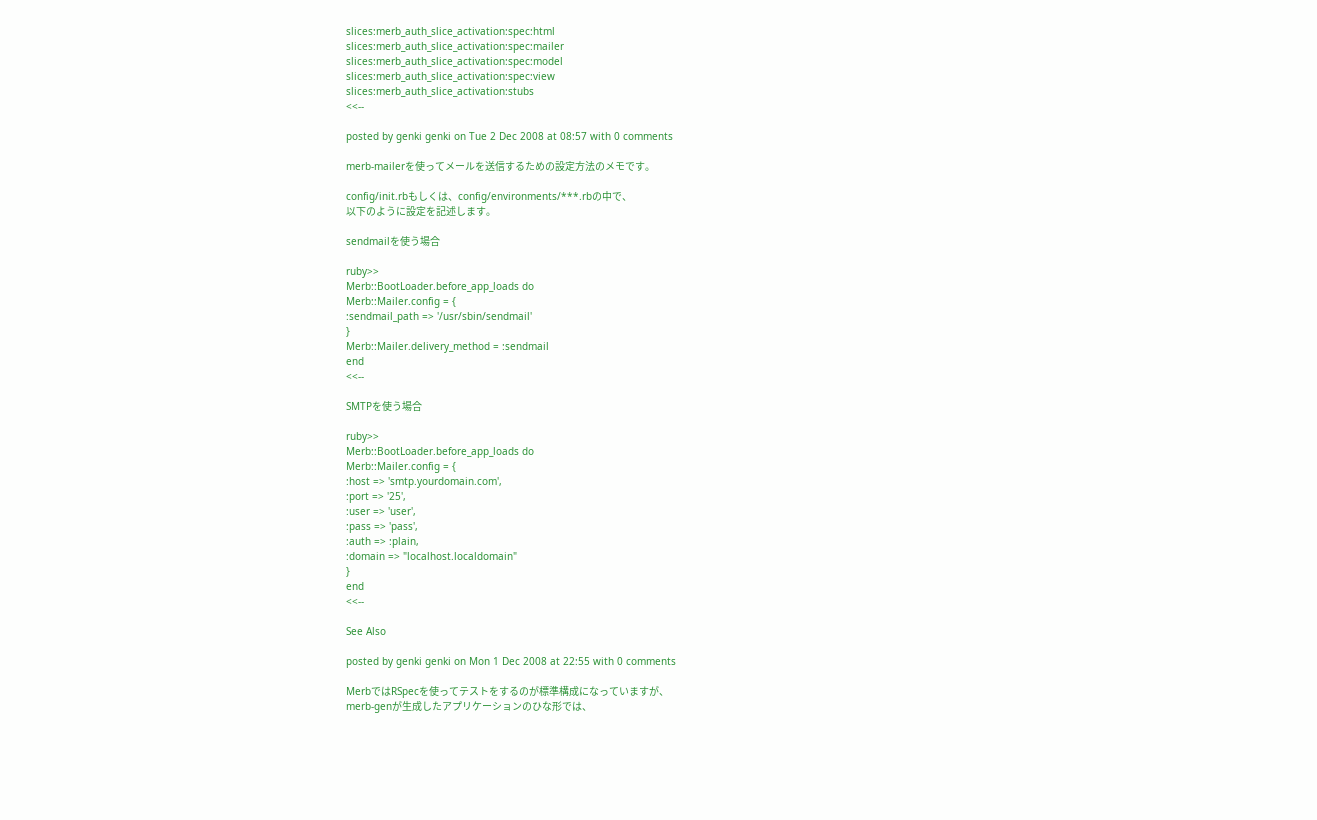slices:merb_auth_slice_activation:spec:html
slices:merb_auth_slice_activation:spec:mailer
slices:merb_auth_slice_activation:spec:model
slices:merb_auth_slice_activation:spec:view
slices:merb_auth_slice_activation:stubs
<<--

posted by genki genki on Tue 2 Dec 2008 at 08:57 with 0 comments

merb-mailerを使ってメールを送信するための設定方法のメモです。

config/init.rbもしくは、config/environments/***.rbの中で、
以下のように設定を記述します。

sendmailを使う場合

ruby>>
Merb::BootLoader.before_app_loads do
Merb::Mailer.config = {
:sendmail_path => '/usr/sbin/sendmail'
}
Merb::Mailer.delivery_method = :sendmail
end
<<--

SMTPを使う場合

ruby>>
Merb::BootLoader.before_app_loads do
Merb::Mailer.config = {
:host => 'smtp.yourdomain.com',
:port => '25',
:user => 'user',
:pass => 'pass',
:auth => :plain,
:domain => "localhost.localdomain"
}
end
<<--

See Also

posted by genki genki on Mon 1 Dec 2008 at 22:55 with 0 comments

MerbではRSpecを使ってテストをするのが標準構成になっていますが、
merb-genが生成したアプリケーションのひな形では、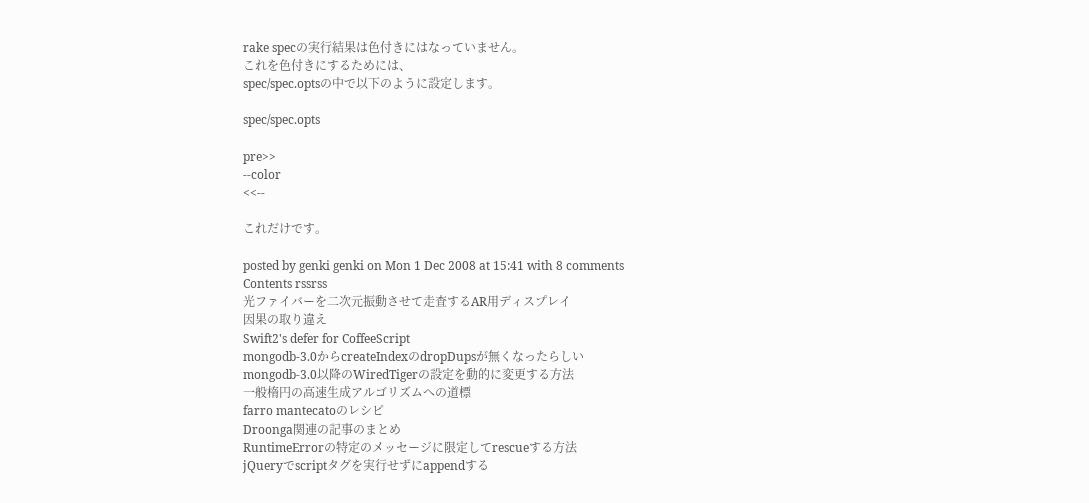rake specの実行結果は色付きにはなっていません。
これを色付きにするためには、
spec/spec.optsの中で以下のように設定します。

spec/spec.opts

pre>>
--color
<<--

これだけです。

posted by genki genki on Mon 1 Dec 2008 at 15:41 with 8 comments
Contents rssrss
光ファイバーを二次元振動させて走査するAR用ディスプレイ
因果の取り違え
Swift2's defer for CoffeeScript
mongodb-3.0からcreateIndexのdropDupsが無くなったらしい
mongodb-3.0以降のWiredTigerの設定を動的に変更する方法
一般楕円の高速生成アルゴリズムへの道標
farro mantecatoのレシピ
Droonga関連の記事のまとめ
RuntimeErrorの特定のメッセージに限定してrescueする方法
jQueryでscriptタグを実行せずにappendする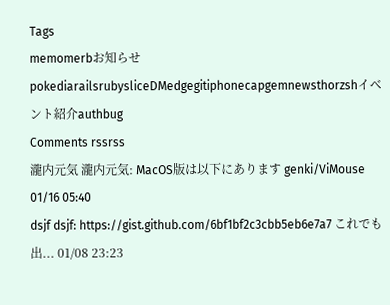Tags
memomerbお知らせpokediarailsrubysliceDMedgegitiphonecapgemnewsthorzshイベント紹介authbug
Comments rssrss
瀧内元気 瀧内元気: MacOS版は以下にあります genki/ViMouse 01/16 05:40
dsjf dsjf: https://gist.github.com/6bf1bf2c3cbb5eb6e7a7 これでも出... 01/08 23:23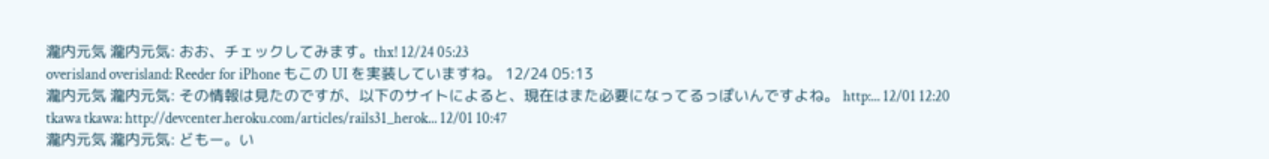瀧内元気 瀧内元気: おお、チェックしてみます。thx! 12/24 05:23
overisland overisland: Reeder for iPhone もこの UI を実装していますね。 12/24 05:13
瀧内元気 瀧内元気: その情報は見たのですが、以下のサイトによると、現在はまた必要になってるっぽいんですよね。 http:... 12/01 12:20
tkawa tkawa: http://devcenter.heroku.com/articles/rails31_herok... 12/01 10:47
瀧内元気 瀧内元気: どもー。い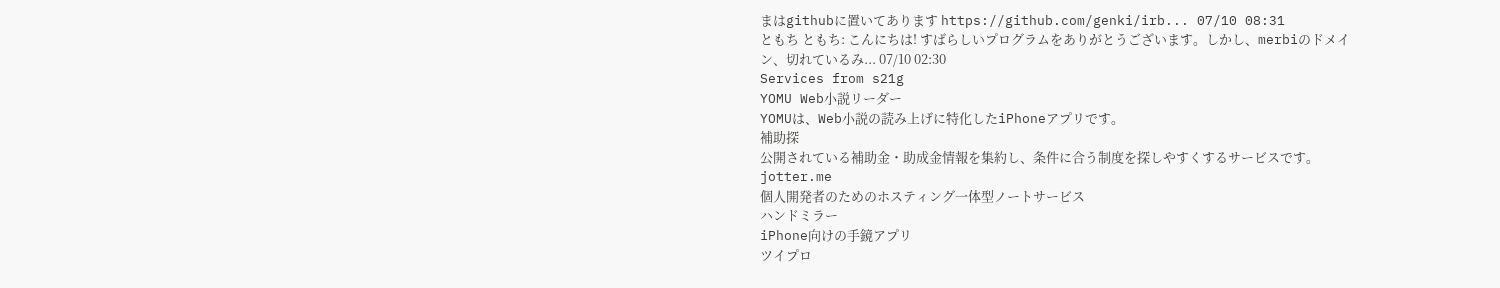まはgithubに置いてあります https://github.com/genki/irb... 07/10 08:31
ともち ともち: こんにちは! すばらしいプログラムをありがとうございます。しかし、merbiのドメイン、切れているみ... 07/10 02:30
Services from s21g
YOMU Web小説リーダー
YOMUは、Web小説の読み上げに特化したiPhoneアプリです。
補助探
公開されている補助金・助成金情報を集約し、条件に合う制度を探しやすくするサービスです。
jotter.me
個人開発者のためのホスティング一体型ノートサービス
ハンドミラー
iPhone向けの手鏡アプリ
ツイプロ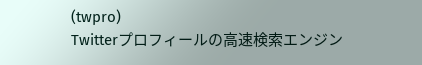(twpro)
Twitterプロフィールの高速検索エンジン